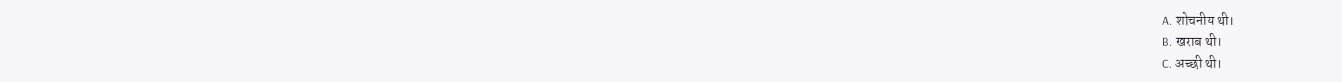A. शोचनीय थी।
B. खराब थी।
C. अच्छी थी।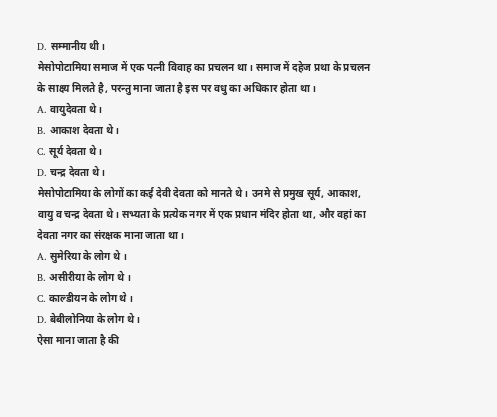D. सम्मानीय थी।
मेसोपोटामिया समाज में एक पत्नी विवाह का प्रचलन था। समाज में दहेज प्रथा के प्रचलन के साक्ष्य मिलते है, परन्तु माना जाता है इस पर वधु का अधिकार होता था।
A. वायुदेवता थे।
B. आकाश देवता थे।
C. सूर्य देवता थे।
D. चन्द्र देवता थे।
मेसोपोटामिया के लोगों का कई देवी देवता को मानते थे। उनमे से प्रमुख सूर्य, आकाश, वायु व चन्द्र देवता थे। सभ्यता के प्रत्येक नगर में एक प्रधान मंदिर होता था, और वहां का देवता नगर का संरक्षक माना जाता था।
A. सुमेरिया के लोग थे ।
B. असीरीया के लोग थे ।
C. काल्डीयन के लोग थे ।
D. बेबीलोनिया के लोग थे ।
ऐसा माना जाता है की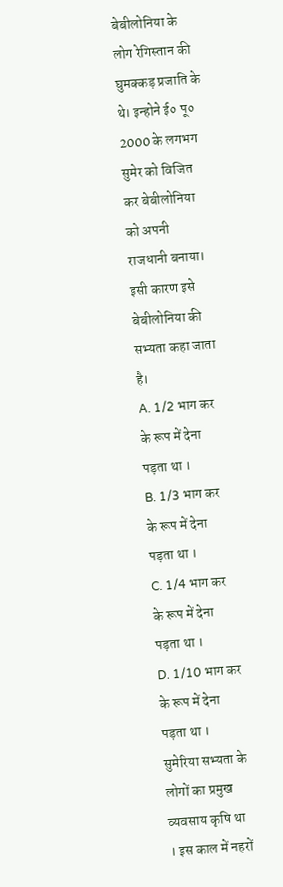बेबीलोनिया के लोग रेगिस्तान की घुमक्कड़ प्रजाति के थे। इन्होने ई० पू० 2000 के लगभग सुमेर को विजित कर बेबीलोनिया को अपनी राजधानी बनाया। इसी कारण इसे बेबीलोनिया की सभ्यता कहा जाता है।
A. 1/2 भाग कर के रूप में देना पड़ता था ।
B. 1/3 भाग कर के रूप में देना पड़ता था ।
C. 1/4 भाग कर के रूप में देना पड़ता था ।
D. 1/10 भाग कर के रूप में देना पड़ता था ।
सुमेरिया सभ्यता के लोगों का प्रमुख व्यवसाय कृषि था । इस काल में नहरों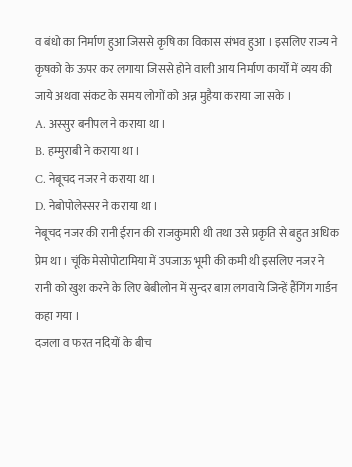व बंधो का निर्माण हुआ जिससे कृषि का विकास संभव हुआ । इसलिए राज्य ने कृषको के ऊपर कर लगाया जिससे होने वाली आय निर्माण कार्यों में व्यय की जाये अथवा संकट के समय लोगों को अन्न मुहैया कराया जा सके ।
A. अस्सुर बनीपल ने कराया था ।
B. हम्मुराबी ने कराया था ।
C. नेबूचद नजर ने कराया था ।
D. नेबोपोलेस्सर ने कराया था ।
नेबूचद नजर की रानी ईरान की राजकुमारी थी तथा उसे प्रकृति से बहुत अधिक प्रेम था । चूंकि मेसोपोटामिया में उपजाऊ भूमी की कमी थी इसलिए नजर ने रानी को खुश करने के लिए बेबीलोन में सुन्दर बाग़ लगवाये जिन्हें हैंगिंग गार्डन कहा गया ।
दजला व फरत नदियों के बीच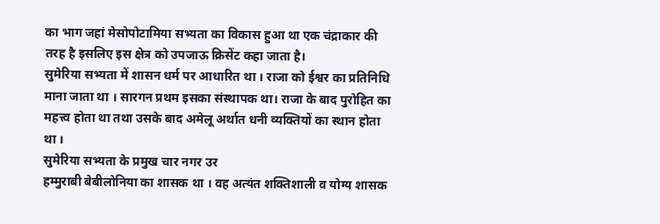का भाग जहां मेसोपोटामिया सभ्यता का विकास हुआ था एक चंद्राकार की तरह है इसलिए इस क्षेत्र को उपजाऊ क्रिसेंट कहा जाता है।
सुमेरिया सभ्यता में शासन धर्म पर आधारित था । राजा को ईश्वर का प्रतिनिधि माना जाता था । सारगन प्रथम इसका संस्थापक था। राजा के बाद पुरोहित का महत्त्व होता था तथा उसके बाद अमेलू अर्थात धनी व्यक्तियों का स्थान होता था ।
सुमेरिया सभ्यता के प्रमुख चार नगर उर
हम्मुराबी बेबीलोनिया का शासक था । वह अत्यंत शक्तिशाली व योग्य शासक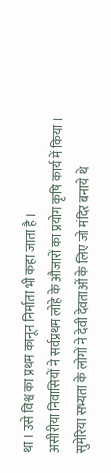था । उसे विश्व का प्रथम कानून निर्माता भी कहा जाता है ।
असीरीया निवासियों ने सर्वप्रथम लोहे के औजारों का प्रयोग कृषि कार्य में किया ।
सुमेरिया सभ्यता के लोगों ने देवी देवताओं के लिए जो मंदिर बनाये थे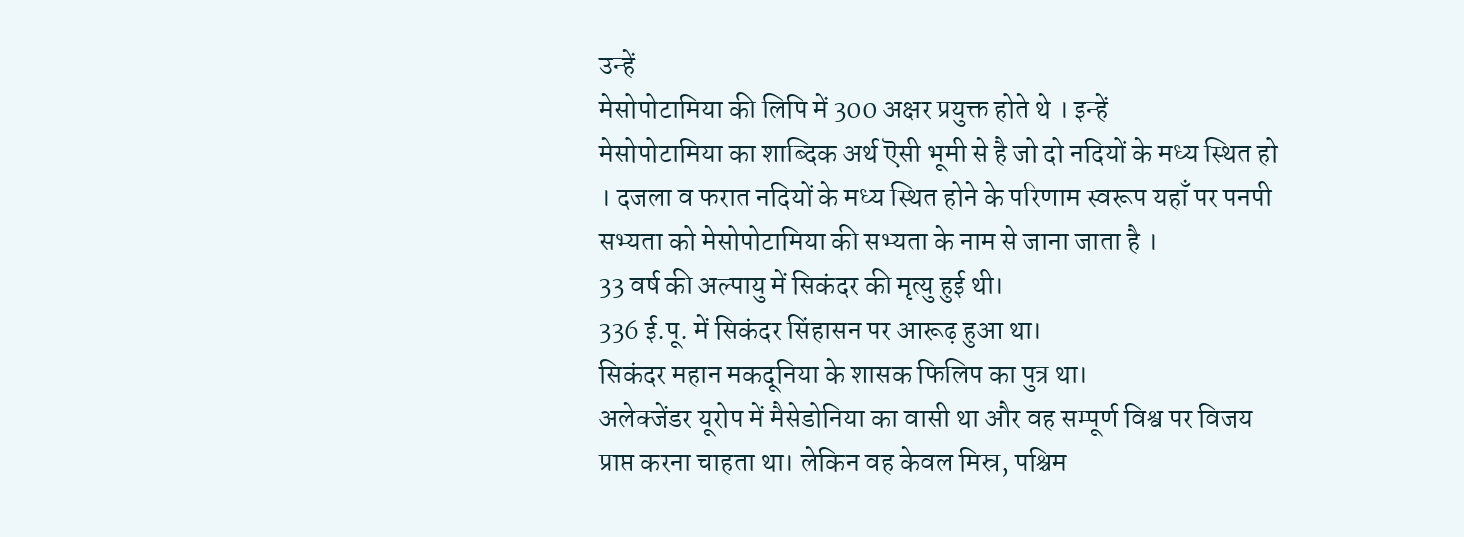उन्हें
मेसोपोटामिया की लिपि में 300 अक्षर प्रयुक्त होते थे । इन्हें
मेसोपोटामिया का शाब्दिक अर्थ ऎसी भूमी से है जो दो नदियों के मध्य स्थित हो । दजला व फरात नदियों के मध्य स्थित होने के परिणाम स्वरूप यहाँ पर पनपी सभ्यता को मेसोपोटामिया की सभ्यता के नाम से जाना जाता है ।
33 वर्ष की अल्पायु में सिकंदर की मृत्यु हुई थी।
336 ई.पू. में सिकंदर सिंहासन पर आरूढ़ हुआ था।
सिकंदर महान मकदूनिया के शासक फिलिप का पुत्र था।
अलेक्जेंडर यूरोप में मैसेडोनिया का वासी था और वह सम्पूर्ण विश्व पर विजय प्राप्त करना चाहता था। लेकिन वह केवल मिस्र, पश्चिम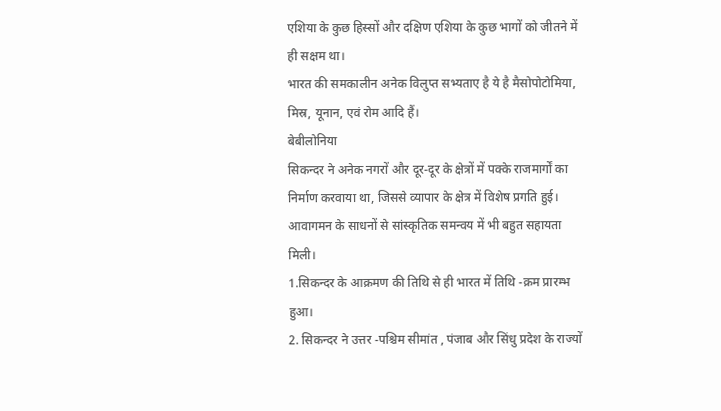एशिया के कुछ हिस्सों और दक्षिण एशिया के कुछ भागों को जीतने में ही सक्षम था।
भारत की समकालीन अनेक विलुप्त सभ्यताए है ये है मैसोपोटोमिया, मिस्र, यूनान, एवं रोम आदि हैं।
बेबीलोनिया
सिकन्दर ने अनेक नगरों और दूर-दूर के क्षेत्रों में पक्के राजमार्गों का निर्माण करवाया था, जिससे व्यापार के क्षेत्र में विशेष प्रगति हुई। आवागमन के साधनों से सांस्कृतिक समन्वय में भी बहुत सहायता मिली।
1.सिकन्दर के आक्रमण की तिथि से ही भारत में तिथि -क्रम प्रारम्भ हुआ।
2. सिकन्दर ने उत्तर -पश्चिम सीमांत , पंजाब और सिंधु प्रदेश के राज्यों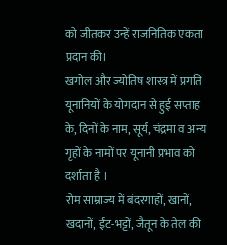को जीतकर उन्हें राजनितिक एकता प्रदान की।
खगोल और ज्योतिष शास्त्र में प्रगति यूनानियों के योगदान से हुई सप्ताह के, दिनों के नाम, सूर्य, चंद्रमा व अन्य गृहों के नामों पर यूनानी प्रभाव को दर्शाता है ।
रोम साम्राज्य में बंदरगाहों, खानों, खदानों, ईंट-भट्टों, जैतून के तेल की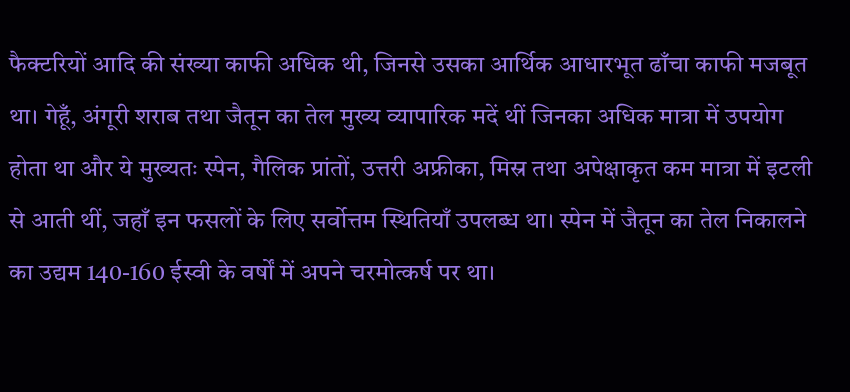फैक्टरियों आदि की संख्या काफी अधिक थी, जिनसे उसका आर्थिक आधारभूत ढाँचा काफी मजबूत था। गेहूँ, अंगूरी शराब तथा जैतून का तेल मुख्य व्यापारिक मदें थीं जिनका अधिक मात्रा में उपयोग होता था और ये मुख्यतः स्पेन, गैलिक प्रांतों, उत्तरी अफ्रीका, मिस्र तथा अपेक्षाकृत कम मात्रा में इटली से आती थीं, जहाँ इन फसलों के लिए सर्वोत्तम स्थितियाँ उपलब्ध था। स्पेन में जैतून का तेल निकालने का उद्यम 140-160 ईस्वी के वर्षों में अपने चरमोत्कर्ष पर था।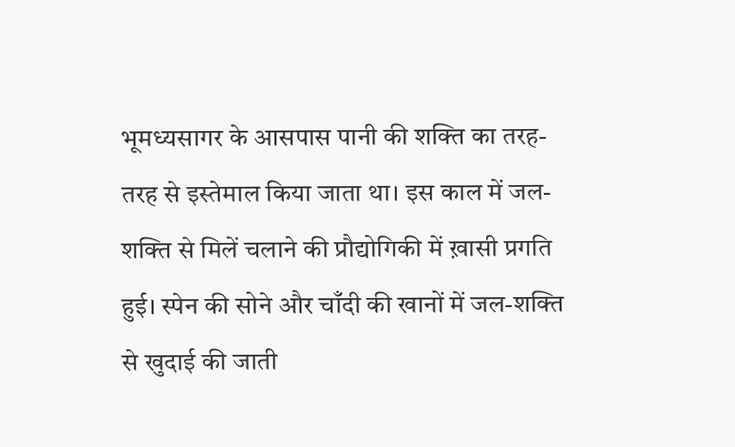भूमध्यसागर के आसपास पानी की शक्ति का तरह-तरह से इस्तेमाल किया जाता था। इस काल में जल-शक्ति से मिलें चलाने की प्रौद्योगिकी में ख़ासी प्रगति हुई। स्पेन की सोने और चाँदी की खानों में जल-शक्ति से खुदाई की जाती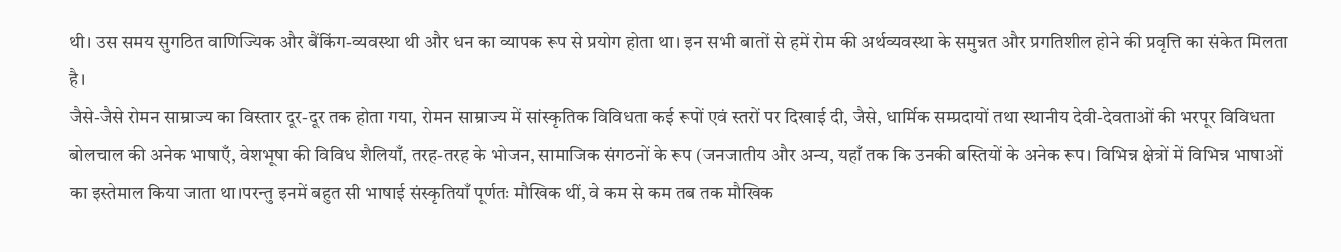थी। उस समय सुगठित वाणिज्यिक और बैंकिंग-व्यवस्था थी और धन का व्यापक रूप से प्रयोग होता था। इन सभी बातों से हमें रोम की अर्थव्यवस्था के समुन्नत और प्रगतिशील होने की प्रवृत्ति का संकेत मिलता है।
जैसे-जैसे रोमन साम्राज्य का विस्तार दूर-दूर तक होता गया, रोमन साम्राज्य में सांस्कृतिक विविधता कई रूपों एवं स्तरों पर दिखाई दी, जैसे, धार्मिक सम्प्रदायों तथा स्थानीय देवी-देवताओं की भरपूर विविधता बोलचाल की अनेक भाषाएँ, वेशभूषा की विविध शैलियाँ, तरह-तरह के भोजन, सामाजिक संगठनों के रूप (जनजातीय और अन्य, यहाँ तक कि उनकी बस्तियों के अनेक रूप। विभिन्न क्षेत्रों में विभिन्न भाषाओं का इस्तेमाल किया जाता था।परन्तु इनमें बहुत सी भाषाई संस्कृतियाँ पूर्णतः मौखिक थीं, वे कम से कम तब तक मौखिक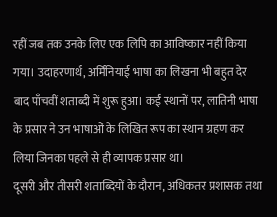रहीं जब तक उनके लिए एक लिपि का आविष्कार नहीं किया गया। उदाहरणार्थ, अर्मिनियाई भाषा का लिखना भी बहुत देर बाद पाँचवीं शताब्दी में शुरू हुआ। कईं स्थानों पर, लातिनी भाषा के प्रसार ने उन भाषाओं के लिखित रूप का स्थान ग्रहण कर लिया जिनका पहले से ही व्यापक प्रसार था।
दूसरी और तीसरी शताब्दियों के दौरान, अधिकतर प्रशासक तथा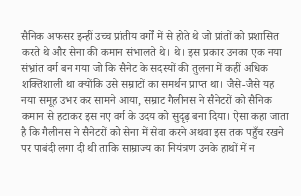सैनिक अफसर इन्हीं उच्च प्रांतीय वर्गों में से होते थे जो प्रांतों को प्रशासित करते थे और सेना की कमान संभालते थे। थे। इस प्रकार उनका एक नया संभ्रांत वर्ग बन गया जो कि सैनेट के सदस्यों की तुलना में कहीं अधिक शक्तिशाली था क्योंकि उसे सम्राटों का समर्थन प्राप्त था। जैसे-जैसे यह नया समूह उभर कर सामने आया, सम्राट गैलीनस ने सैनेटरों को सैनिक कमान से हटाकर इस नए वर्ग के उदय को सुदृढ़ बना दिया। ऐसा कहा जाता है कि गैलीनस ने सैनेटरों को सेना में सेवा करने अथवा इस तक पहुँच रखने पर पाबंदी लगा दी थी ताकि साम्राज्य का नियंत्रण उनके हाथों में न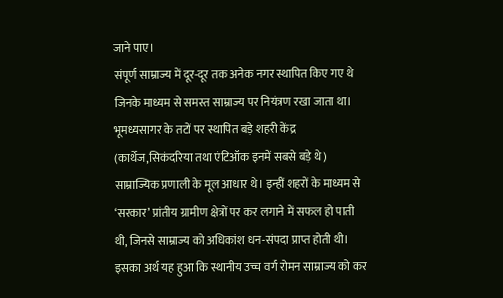जाने पाए।
संपूर्ण साम्राज्य में दूर-दूर तक अनेक नगर स्थापित किए गए थे जिनके माध्यम से समस्त साम्राज्य पर नियंत्रण रखा जाता था। भूमध्यसागर के तटों पर स्थापित बड़े शहरी केंद्र (कार्थेज,सिकंदरिया तथा एंटिऑक इनमें सबसे बड़े थे) साम्राज्यिक प्रणाली के मूल आधार थे। इन्हीं शहरों के माध्यम से ‘सरकार’ प्रांतीय ग्रामीण क्षेत्रों पर कर लगाने में सफल हो पाती थी, जिनसे साम्राज्य को अधिकांश धन-संपदा प्राप्त होती थी। इसका अर्थ यह हुआ कि स्थानीय उच्च वर्ग रोमन साम्राज्य को कर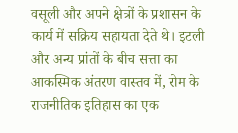वसूली और अपने क्षेत्रों के प्रशासन के कार्य में सक्रिय सहायता देते थे। इटली और अन्य प्रांतों के बीच सत्ता का आकस्मिक अंतरण वास्तव में, रोम के राजनीतिक इतिहास का एक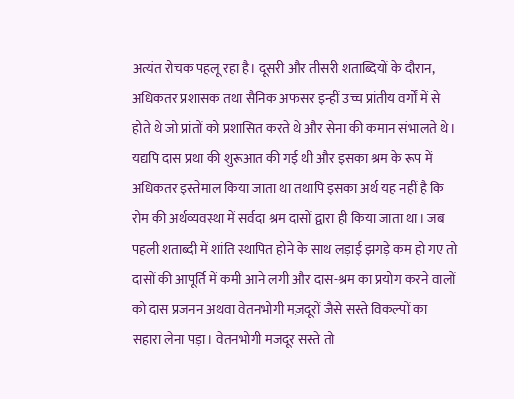अत्यंत रोचक पहलू रहा है। दूसरी और तीसरी शताब्दियों के दौरान, अधिकतर प्रशासक तथा सैनिक अफसर इन्हीं उच्च प्रांतीय वर्गों में से होते थे जो प्रांतों को प्रशासित करते थे और सेना की कमान संभालते थे।
यद्यपि दास प्रथा की शुरूआत की गई थी और इसका श्रम के रूप में अधिकतर इस्तेमाल किया जाता था तथापि इसका अर्थ यह नहीं है कि रोम की अर्थव्यवस्था में सर्वदा श्रम दासों द्वारा ही किया जाता था। जब पहली शताब्दी में शांति स्थापित होने के साथ लड़ाई झगड़े कम हो गए तो दासों की आपूर्ति में कमी आने लगी और दास-श्रम का प्रयोग करने वालों को दास प्रजनन अथवा वेतनभोगी मज़दूरों जैसे सस्ते विकल्पों का सहारा लेना पड़ा। वेतनभोगी मजदूर सस्ते तो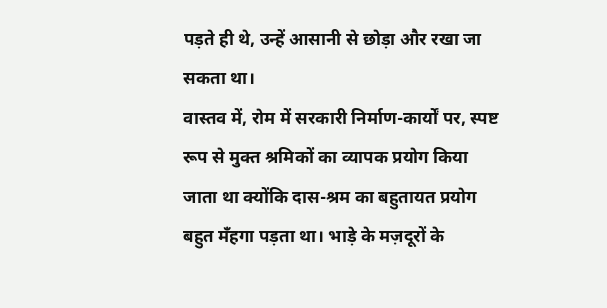पड़ते ही थे, उन्हें आसानी से छोड़ा और रखा जा सकता था।
वास्तव में, रोम में सरकारी निर्माण-कार्यों पर, स्पष्ट रूप से मुक्त श्रमिकों का व्यापक प्रयोग किया जाता था क्योंकि दास-श्रम का बहुतायत प्रयोग बहुत मँहगा पड़ता था। भाड़े के मज़दूरों के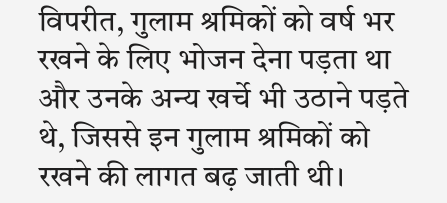विपरीत, गुलाम श्रमिकों को वर्ष भर रखने के लिए भोजन देना पड़ता था और उनके अन्य खर्चे भी उठाने पड़ते थे, जिससे इन गुलाम श्रमिकों को रखने की लागत बढ़ जाती थी।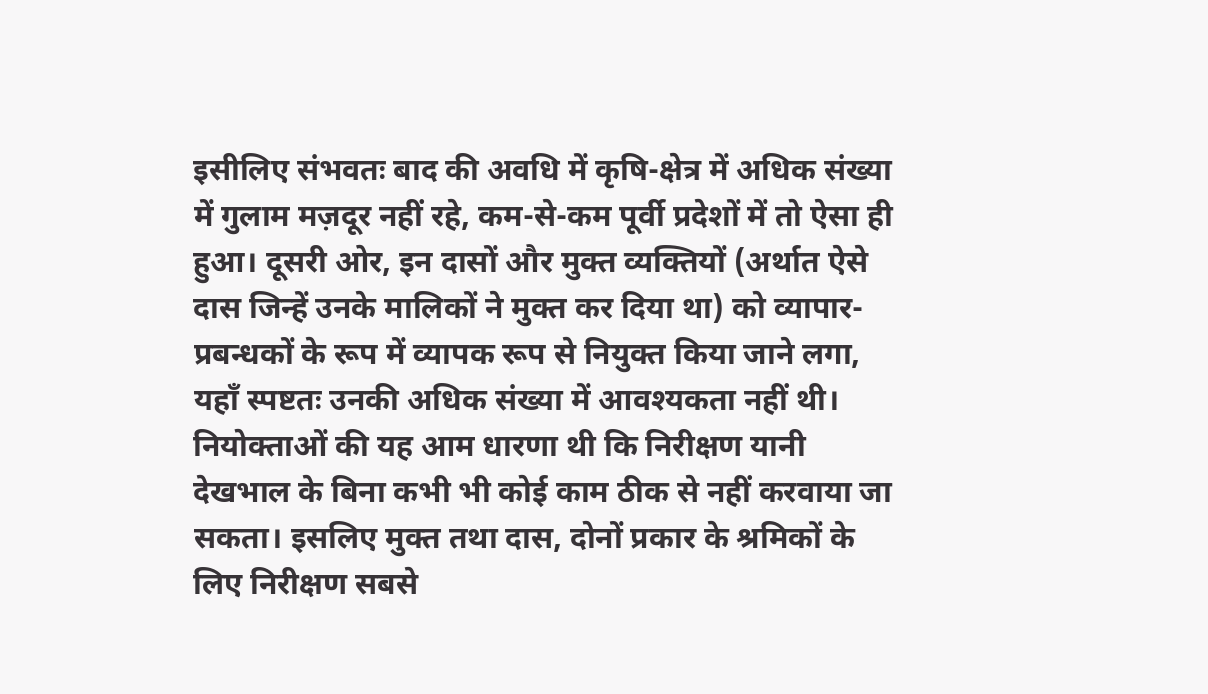इसीलिए संभवतः बाद की अवधि में कृषि-क्षेत्र में अधिक संख्या में गुलाम मज़दूर नहीं रहे, कम-से-कम पूर्वी प्रदेशों में तो ऐसा ही हुआ। दूसरी ओर, इन दासों और मुक्त व्यक्तियों (अर्थात ऐसे दास जिन्हें उनके मालिकों ने मुक्त कर दिया था) को व्यापार-प्रबन्धकों के रूप में व्यापक रूप से नियुक्त किया जाने लगा, यहाँ स्पष्टतः उनकी अधिक संख्या में आवश्यकता नहीं थी।
नियोक्ताओं की यह आम धारणा थी कि निरीक्षण यानी देखभाल के बिना कभी भी कोई काम ठीक से नहीं करवाया जा सकता। इसलिए मुक्त तथा दास, दोनों प्रकार के श्रमिकों के लिए निरीक्षण सबसे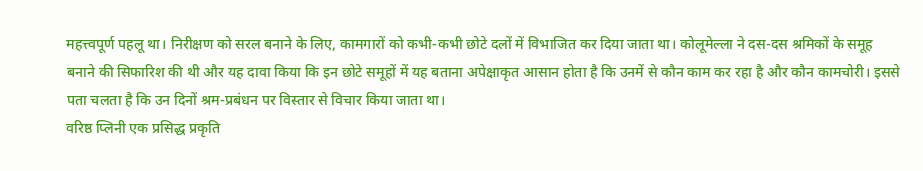महत्त्वपूर्ण पहलू था। निरीक्षण को सरल बनाने के लिए, कामगारों को कभी-कभी छोटे दलों में विभाजित कर दिया जाता था। कोलूमेल्ला ने दस-दस श्रमिकों के समूह बनाने की सिफारिश की थी और यह दावा किया कि इन छोटे समूहों में यह बताना अपेक्षाकृत आसान होता है कि उनमें से कौन काम कर रहा है और कौन कामचोरी। इससे पता चलता है कि उन दिनों श्रम-प्रबंधन पर विस्तार से विचार किया जाता था।
वरिष्ठ प्लिनी एक प्रसिद्ध प्रकृति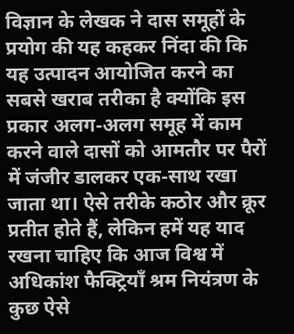विज्ञान के लेखक ने दास समूहों के प्रयोग की यह कहकर निंदा की कि यह उत्पादन आयोजित करने का सबसे खराब तरीका है क्योंकि इस प्रकार अलग-अलग समूह में काम करने वाले दासों को आमतौर पर पैरों में जंजीर डालकर एक-साथ रखा जाता था। ऐसे तरीके कठोर और क्रूर प्रतीत होते हैं, लेकिन हमें यह याद रखना चाहिए कि आज विश्व में अधिकांश फैक्ट्रियाँ श्रम नियंत्रण के कुछ ऐसे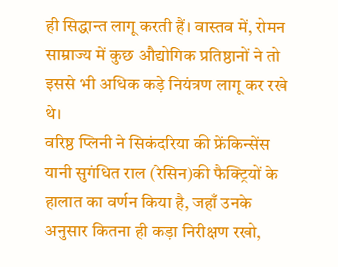ही सिद्धान्त लागू करती हैं। वास्तव में, रोमन साम्राज्य में कुछ औद्योगिक प्रतिष्ठानों ने तो इससे भी अधिक कड़े नियंत्रण लागू कर रखे थे।
वरिष्ठ प्लिनी ने सिकंदरिया की फ्रेंकिन्सेंस यानी सुगंधित राल (रेसिन)की फैक्ट्रियों के हालात का वर्णन किया है, जहाँ उनके अनुसार कितना ही कड़ा निरीक्षण रखो,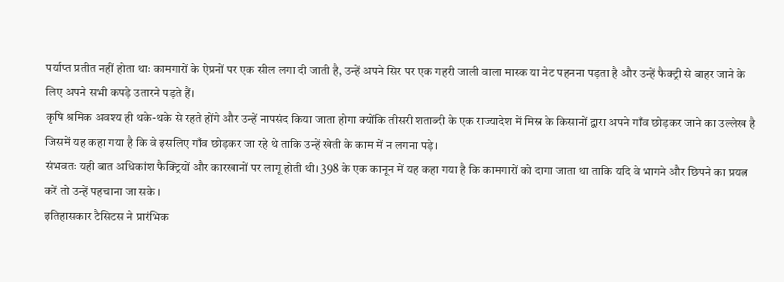पर्याप्त प्रतीत नहीं होता थाः कामगारों के ऐप्रनों पर एक सील लगा दी जाती है, उन्हें अपने सिर पर एक गहरी जाली वाला मास्क या नेट पहनना पड़ता है और उन्हें फैक्ट्री से बाहर जाने के लिए अपने सभी कपड़े उतारने पड़ते हैं।
कृषि श्रमिक अवश्य ही थके-थके से रहते होंगे और उन्हें नापसंद किया जाता होगा क्योंकि तीसरी शताब्दी के एक राज्यादेश में मिस्र के किसानों द्वारा अपने गाँव छोड़कर जाने का उल्लेख है जिसमें यह कहा गया है कि वे इसलिए गाँव छोड़कर जा रहे थे ताकि उन्हें खेती के काम में न लगना पड़े।
संभवतः यही बात अधिकांश फैक्ट्रियों और कारखानों पर लागू होती थी। 398 के एक कानून में यह कहा गया है कि कामगारों को दागा जाता था ताकि यदि वे भागने और छिपने का प्रयत्न करें तो उन्हें पहचाना जा सके ।
इतिहासकार टैसिटस ने प्रारंभिक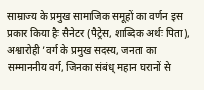साम्राज्य के प्रमुख सामाजिक समूहों का वर्णन इस प्रकार किया हैः सैनेटर (पैट्रेस, शाब्दिक अर्थः पिता), अश्वारोही ’वर्ग के प्रमुख सदस्य, जनता का सम्माननीय वर्ग, जिनका संबंध् महान घरानों से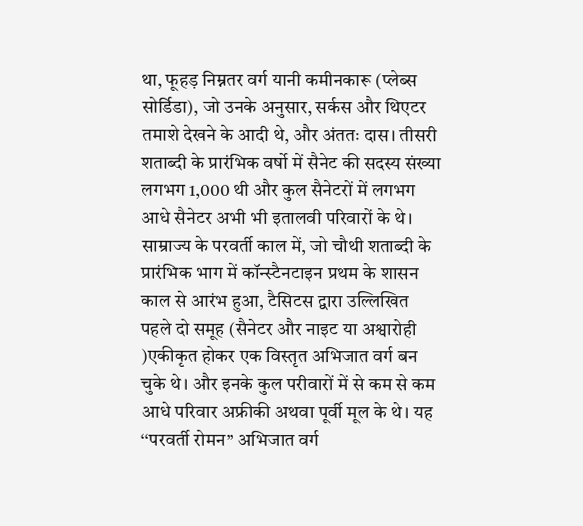था, फूहड़ निम्नतर वर्ग यानी कमीनकारू (प्लेब्स सोर्डिडा), जो उनके अनुसार, सर्कस और थिएटर तमाशे देखने के आदी थे, और अंततः दास। तीसरी शताब्दी के प्रारंभिक वर्षो में सैनेट की सदस्य संख्या लगभग 1,000 थी और कुल सैनेटरों में लगभग आधे सैनेटर अभी भी इतालवी परिवारों के थे। साम्राज्य के परवर्ती काल में, जो चौथी शताब्दी के प्रारंभिक भाग में कॉन्स्टैनटाइन प्रथम के शासन काल से आरंभ हुआ, टैसिटस द्वारा उल्लिखित पहले दो समूह (सैनेटर और नाइट या अश्वारोही )एकीकृत होकर एक विस्तृत अभिजात वर्ग बन चुके थे। और इनके कुल परीवारों में से कम से कम आधे परिवार अफ्रीकी अथवा पूर्वी मूल के थे। यह ‘‘परवर्ती रोमन’’ अभिजात वर्ग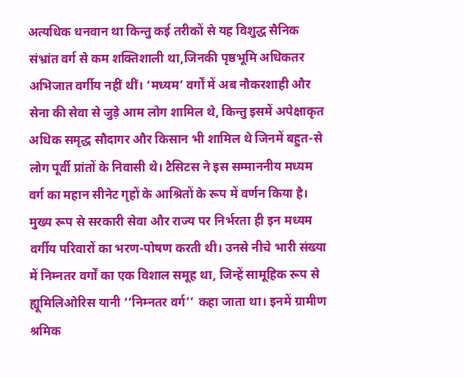अत्यधिक धनवान था किन्तु कई तरीकों से यह विशुद्ध सैनिक संभ्रांत वर्ग से कम शक्तिशाली था,जिनकी पृष्ठभूमि अधिकतर अभिजात वर्गीय नहीं थीं। ‘मध्यम’ वर्गों में अब नौकरशाही और सेना की सेवा से जुड़े आम लोग शामिल थे, किन्तु इसमें अपेक्षाकृत अधिक समृद्ध सौदागर और किसान भी शामिल थे जिनमें बहुत-से लोग पूर्वी प्रांतों के निवासी थे। टैसिटस ने इस सम्माननीय मध्यम वर्ग का महान सीनेट गृहों के आश्रितों के रूप में वर्णन किया है। मुख्य रूप से सरकारी सेवा और राज्य पर निर्भरता ही इन मध्यम वर्गीय परिवारों का भरण-पोषण करती थी। उनसे नीचे भारी संख्या में निम्नतर वर्गों का एक विशाल समूह था, जिन्हें सामूहिक रूप से ह्यूमिलिओरिस यानी ‘‘निम्नतर वर्ग’’ कहा जाता था। इनमें ग्रामीण श्रमिक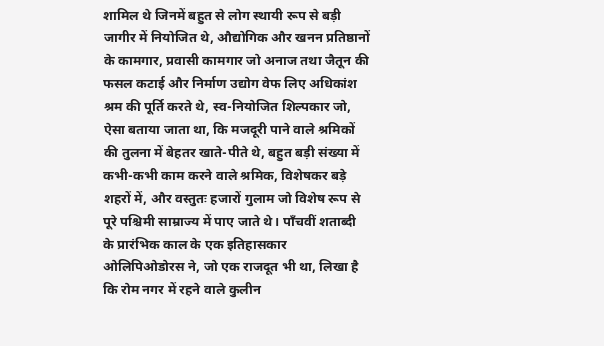शामिल थे जिनमें बहुत से लोग स्थायी रूप से बड़ी जागीर में नियोजित थे, औद्योगिक और खनन प्रतिष्ठानों के कामगार, प्रवासी कामगार जो अनाज तथा जैतून की फसल कटाई और निर्माण उद्योग वेफ लिए अधिकांश श्रम की पूर्ति करते थे, स्व-नियोजित शिल्पकार जो, ऐसा बताया जाता था, कि मजदूरी पाने वाले श्रमिकों की तुलना में बेहतर खाते-पीते थे, बहुत बड़ी संख्या में कभी-कभी काम करने वाले श्रमिक, विशेषकर बड़े शहरों में, और वस्तुतः हजारों गुलाम जो विशेष रूप से पूरे पश्चिमी साम्राज्य में पाए जाते थे। पाँचवीं शताब्दी के प्रारंभिक काल के एक इतिहासकार ओलिपिओडोरस ने, जो एक राजदूत भी था, लिखा है कि रोम नगर में रहने वाले कुलीन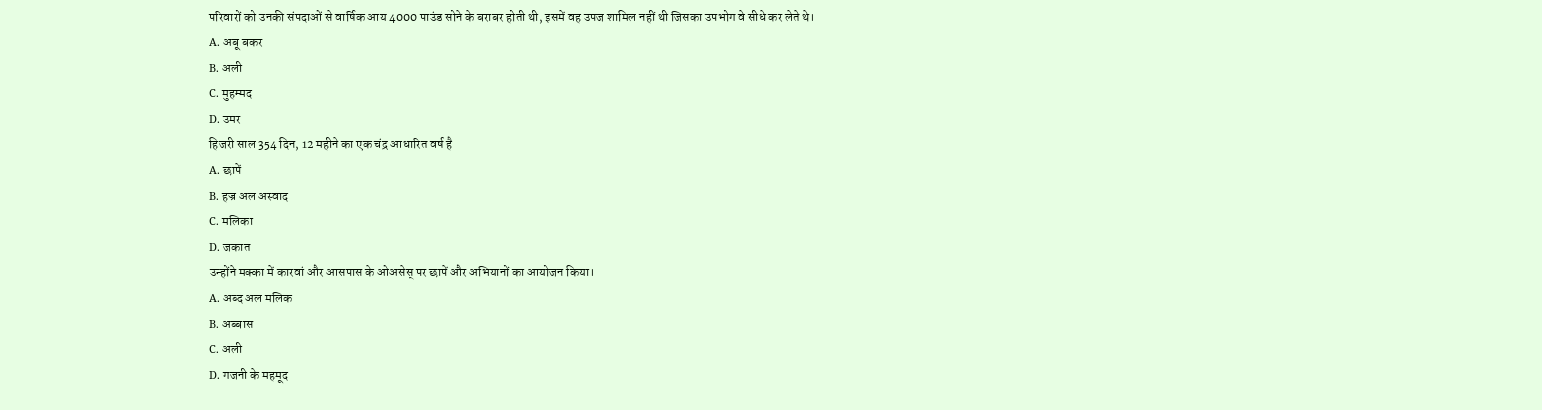परिवारों को उनकी संपदाओं से वार्षिक आय 4000 पाउंड सोने के बराबर होती थी, इसमें वह उपज शामिल नहीं थी जिसका उपभोग वे सीधे कर लेते थे।
A. अबू बकर
B. अली
C. मुहम्मद
D. उमर
हिजरी साल 354 दिन, 12 महीने का एक चंद्र आधारित वर्ष है
A. छापें
B. हज्र अल अस्वाद
C. मलिका
D. जकात
उन्होंने मक्का में कारवां और आसपास के ओअसेस् पर छापें और अभियानों का आयोजन किया।
A. अब्द अल मलिक
B. अब्बास
C. अली
D. गजनी के महमूद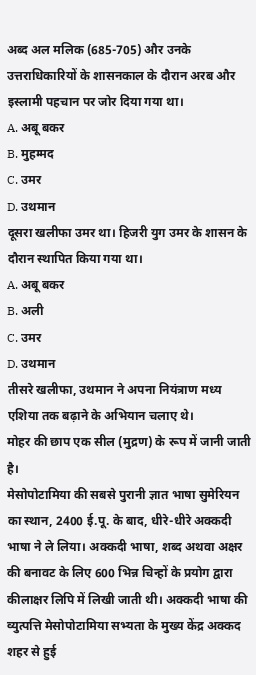अब्द अल मलिक (685-705) और उनके उत्तराधिकारियों के शासनकाल के दौरान अरब और इस्लामी पहचान पर जोर दिया गया था।
A. अबू बकर
B. मुहम्मद
C. उमर
D. उथमान
दूसरा खलीफा उमर था। हिजरी युग उमर के शासन के दौरान स्थापित किया गया था।
A. अबू बकर
B. अली
C. उमर
D. उथमान
तीसरे खलीफा, उथमान ने अपना नियंत्राण मध्य एशिया तक बढ़ाने के अभियान चलाए थे।
मोहर की छाप एक सील (मुद्रण) के रूप में जानी जाती है।
मेसोपोटामिया की सबसे पुरानी ज्ञात भाषा सुमेरियन का स्थान, 2400 ई.पू. के बाद, धीरे-धीरे अक्कदी भाषा ने ले लिया। अक्कदी भाषा, शब्द अथवा अक्षर की बनावट के लिए 600 भिन्न चिन्हों के प्रयोग द्वारा कीलाक्षर लिपि में लिखी जाती थी। अक्कदी भाषा की व्युत्पत्ति मेसोपोटामिया सभ्यता के मुख्य केंद्र अक्कद शहर से हुई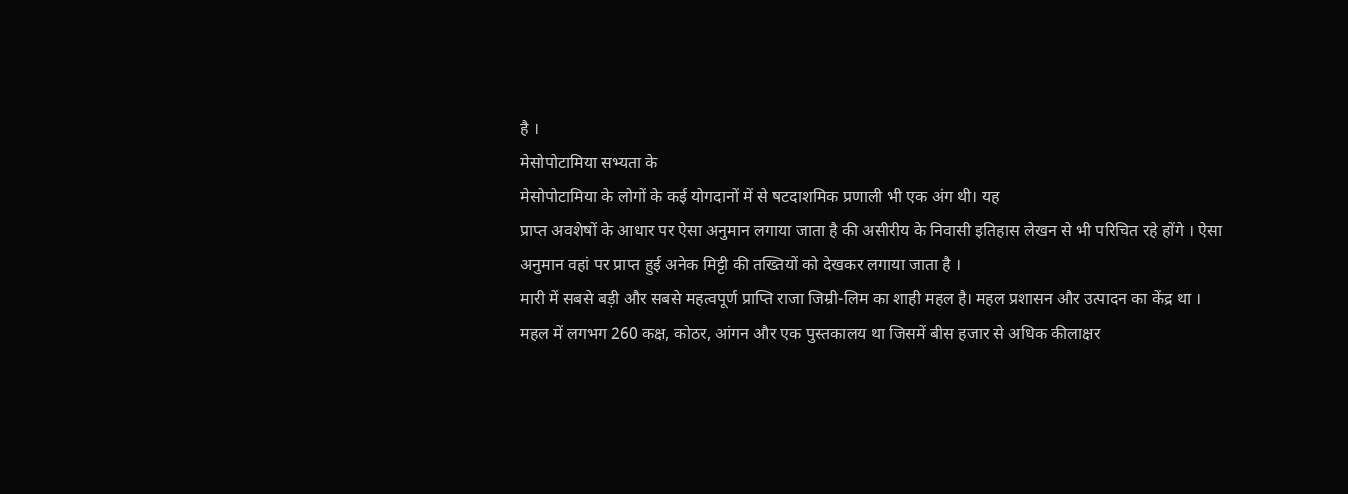है ।
मेसोपोटामिया सभ्यता के
मेसोपोटामिया के लोगों के कई योगदानों में से षटदाशमिक प्रणाली भी एक अंग थी। यह
प्राप्त अवशेषों के आधार पर ऐसा अनुमान लगाया जाता है की असीरीय के निवासी इतिहास लेखन से भी परिचित रहे होंगे । ऐसा अनुमान वहां पर प्राप्त हुई अनेक मिट्टी की तख्तियों को देखकर लगाया जाता है ।
मारी में सबसे बड़ी और सबसे महत्वपूर्ण प्राप्ति राजा जिम्री-लिम का शाही महल है। महल प्रशासन और उत्पादन का केंद्र था । महल में लगभग 260 कक्ष, कोठर, आंगन और एक पुस्तकालय था जिसमें बीस हजार से अधिक कीलाक्षर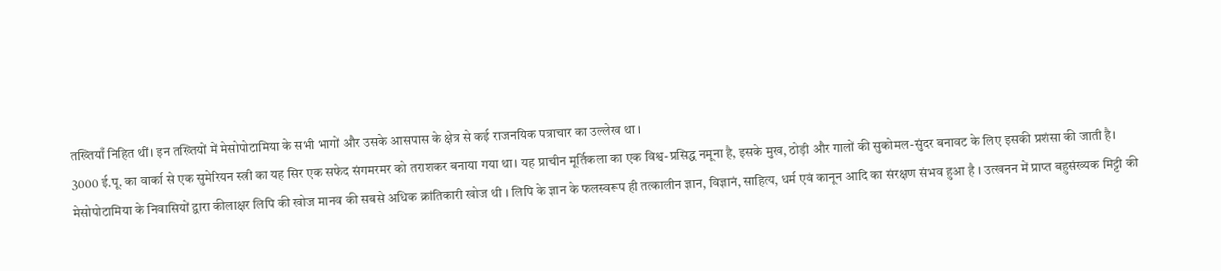तख्तियाँ निहित थीं। इन तख्तियों में मेसोपोटामिया के सभी भागों और उसके आसपास के क्षेत्र से कई राजनयिक पत्राचार का उल्लेख था ।
3000 ई.पू. का वार्का से एक सुमेरियन स्त्री का यह सिर एक सफेद संगमरमर को तराशकर बनाया गया था। यह प्राचीन मूर्तिकला का एक विश्व-प्रसिद्ध नमूना है, इसके मुख, ठोड़ी और गालों की सुकोमल-सुंदर बनावट के लिए इसकी प्रशंसा की जाती है।
मेसोपोटामिया के निवासियों द्वारा कीलाक्षर लिपि की खोज मानव की सबसे अधिक क्रांतिकारी खोज थी । लिपि के ज्ञान के फलस्वरूप ही तत्कालीन ज्ञान, विज्ञानं, साहित्य, धर्म एवं कानून आदि का संरक्षण संभव हुआ है । उत्खनन में प्राप्त बहुसंख्यक मिट्टी की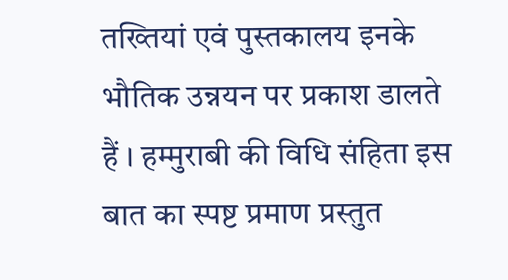तख्तियां एवं पुस्तकालय इनके भौतिक उन्नयन पर प्रकाश डालते हैं । हम्मुराबी की विधि संहिता इस बात का स्पष्ट प्रमाण प्रस्तुत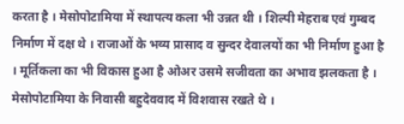करता है । मेसोपोटामिया में स्थापत्य कला भी उन्नत थी । शिल्पी मेहराब एवं गुम्बद निर्माण में दक्ष थे । राजाओं के भव्य प्रासाद व सुन्दर देवालयों का भी निर्माण हुआ है । मूर्तिकला का भी विकास हुआ है ओअर उसमे सजीवता का अभाव झलकता है ।
मेसोपोटामिया के निवासी बहुदेववाद में विशवास रखते थे ।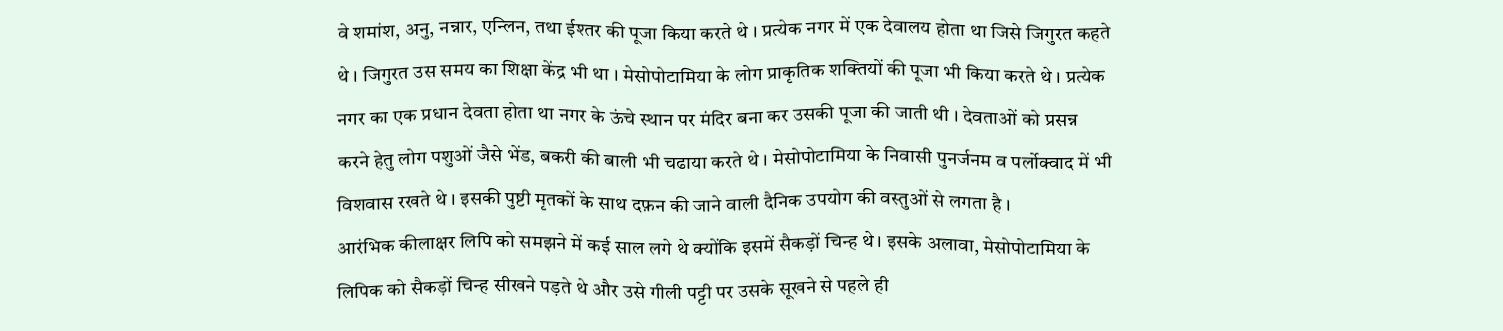वे शमांश, अनु, नन्नार, एन्लिन, तथा ईश्तर की पूजा किया करते थे । प्रत्येक नगर में एक देवालय होता था जिसे जिगुरत कहते थे । जिगुरत उस समय का शिक्षा केंद्र भी था । मेसोपोटामिया के लोग प्राकृतिक शक्तियों की पूजा भी किया करते थे । प्रत्येक नगर का एक प्रधान देवता होता था नगर के ऊंचे स्थान पर मंदिर बना कर उसकी पूजा की जाती थी । देवताओं को प्रसन्न करने हेतु लोग पशुओं जैसे भेंड, बकरी की बाली भी चढाया करते थे । मेसोपोटामिया के निवासी पुनर्जनम व पर्लोक्वाद में भी विशवास रखते थे । इसकी पुष्टी मृतकों के साथ दफ़न की जाने वाली दैनिक उपयोग की वस्तुओं से लगता है ।
आरंभिक कीलाक्षर लिपि को समझने में कई साल लगे थे क्योंकि इसमें सैकड़ों चिन्ह थे। इसके अलावा, मेसोपोटामिया के लिपिक को सैकड़ों चिन्ह सीखने पड़ते थे और उसे गीली पट्टी पर उसके सूखने से पहले ही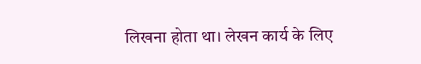लिखना होता था। लेखन कार्य के लिए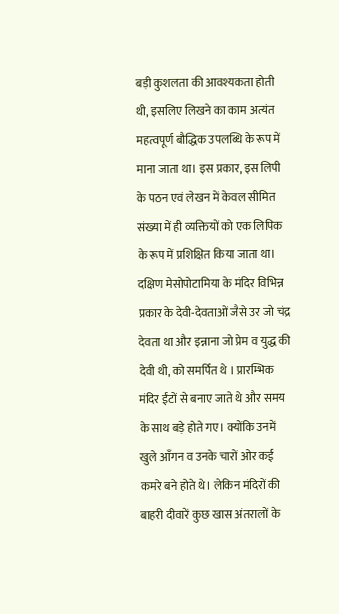बड़ी कुशलता की आवश्यकता होती थी, इसलिए लिखने का काम अत्यंत महत्वपूर्ण बौद्धिक उपलब्धि के रूप में माना जाता था। इस प्रकार, इस लिपी के पठन एवं लेखन में केवल सीमित संख्या में ही व्यक्तियों को एक लिपिक के रूप में प्रशिक्षित किया जाता था।
दक्षिण मेसोपोटामिया के मंदिर विभिन्न प्रकार के देवी-देवताओं जैसे उर जो चंद्र देवता था और इन्नाना जो प्रेम व युद्ध की देवी थी, को समर्पित थे । प्रारम्भिक मंदिर ईंटों से बनाए जाते थे और समय के साथ बड़े होते गए। क्योंकि उनमें खुले आँगन व उनके चारों ओर कई कमरे बने होते थे। लेकिन मंदिरों की बाहरी दीवारें कुछ खास अंतरालों के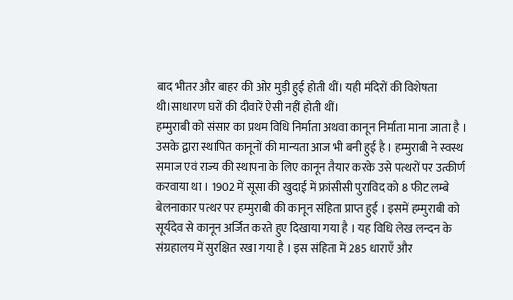बाद भीतर और बाहर की ओर मुड़ी हुई होती थीं। यही मंदिरों की विशेषता थी।साधारण घरों की दीवारें ऐसी नहीं होती थीं।
हम्मुराबी को संसार का प्रथम विधि निर्माता अथवा कानून निर्माता माना जाता है । उसके द्वारा स्थापित कानूनों की मान्यता आज भी बनी हुई है । हम्मुराबी ने स्वस्थ समाज एवं राज्य की स्थापना के लिए कानून तैयार करके उसे पत्थरों पर उत्कीर्ण करवाया था । 1902 में सूसा की खुदाई में फ्रांसीसी पुराविद को 8 फीट लम्बे बेलनाकार पत्थर पर हम्मुराबी की कानून संहिता प्राप्त हुई । इसमें हम्मुराबी को सूर्यदेव से कानून अर्जित करते हुए दिखाया गया है । यह विधि लेख लन्दन के संग्रहालय में सुरक्षित रखा गया है । इस संहिता में 285 धाराएँ और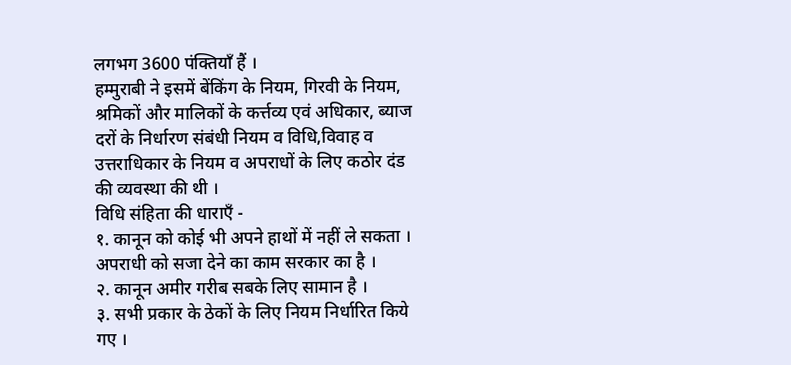लगभग 3600 पंक्तियाँ हैं ।
हम्मुराबी ने इसमें बेंकिंग के नियम, गिरवी के नियम, श्रमिकों और मालिकों के कर्त्तव्य एवं अधिकार, ब्याज दरों के निर्धारण संबंधी नियम व विधि,विवाह व उत्तराधिकार के नियम व अपराधों के लिए कठोर दंड की व्यवस्था की थी ।
विधि संहिता की धाराएँ -
१. कानून को कोई भी अपने हाथों में नहीं ले सकता । अपराधी को सजा देने का काम सरकार का है ।
२. कानून अमीर गरीब सबके लिए सामान है ।
३. सभी प्रकार के ठेकों के लिए नियम निर्धारित किये गए ।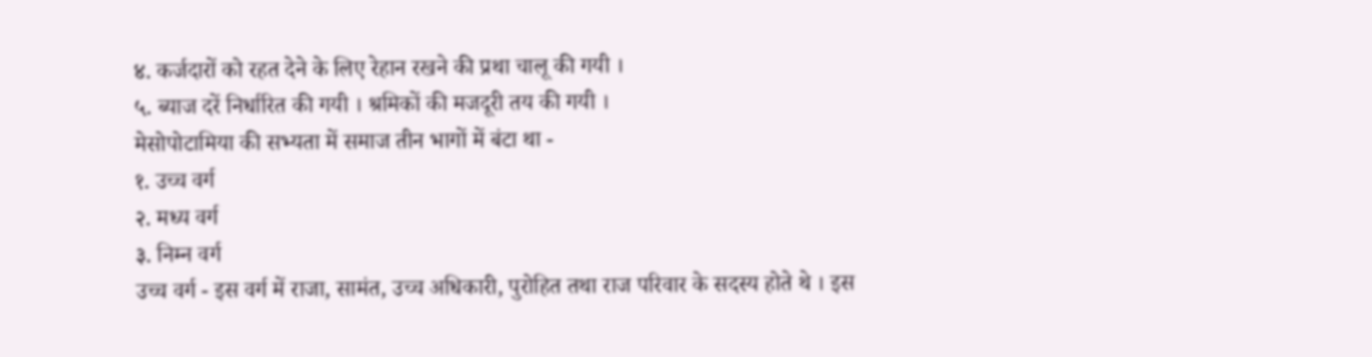४. कर्जदारों को रहत देने के लिए रेहान रखने की प्रथा चालू की गयी ।
५. ब्याज दरें निर्धारित की गयी । श्रमिकों की मजदूरी तय की गयी ।
मेसोपोटामिया की सभ्यता में समाज तीन भागों में बंटा था -
१. उच्च वर्ग
२. मध्य वर्ग
३. निम्न वर्ग
उच्च वर्ग - इस वर्ग में राजा, सामंत, उच्च अधिकारी, पुरोहित तथा राज परिवार के सदस्य होते थे । इस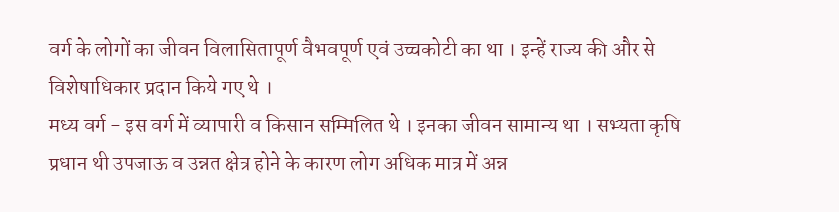वर्ग के लोगों का जीवन विलासितापूर्ण वैभवपूर्ण एवं उच्चकोटी का था । इन्हें राज्य की और से विशेषाधिकार प्रदान किये गए थे ।
मध्य वर्ग - इस वर्ग में व्यापारी व किसान सम्मिलित थे । इनका जीवन सामान्य था । सभ्यता कृषि प्रधान थी उपजाऊ व उन्नत क्षेत्र होने के कारण लोग अधिक मात्र में अन्न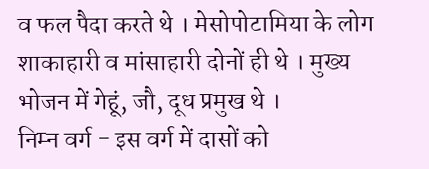व फल पैदा करते थे । मेसोपोटामिया के लोग शाकाहारी व मांसाहारी दोनों ही थे । मुख्य भोजन में गेहूं, जौ, दूध प्रमुख थे ।
निम्न वर्ग - इस वर्ग में दासों को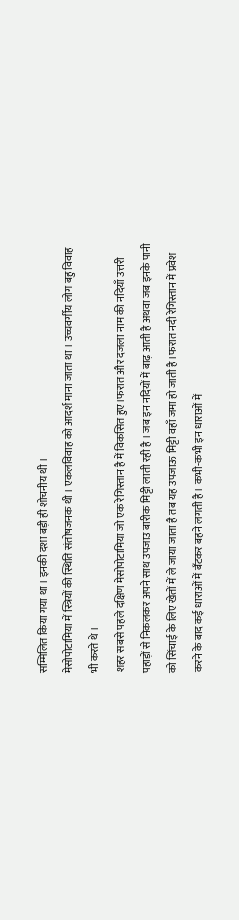सम्मिलित किया गया था । इनकी दशा बड़ी ही शोचनीय थी ।
मेसोपोटामिया में स्त्रियों की स्थिति संतोषजनक थी । एकलविवाह को आदर्श माना जाता था । उच्चवर्गीय लोग बहु विवाह भी करते थे ।
शहर सबसे पहले दक्षिण मेसोपोटामिया जो एक रेगिस्तान है में विकसित हुए।फरात और दजला नाम की नदियाँ उत्तरी पहाड़ों से निकलकर अपने साथ उपजाउ बारीक मिट्टी लाती रही है । जब इन नदियों में बाढ़ आती है अथवा जब इनके पानी को सिंचाई के लिए खेतों में ले जाया जाता है तब यह उपजाऊ मिट्टी वहाँ जमा हो जाती है।फरात नदी रेगिस्तान में प्रवेश करने के बाद कई धाराओं में बँटकर बहने लगती है। कभी-कभी इन धाराओं में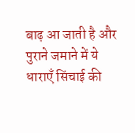बाढ़ आ जाती है और पुराने जमाने में ये धाराएँ सिंचाई की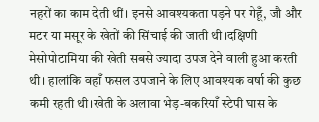नहरों का काम देती थीं। इनसे आवश्यकता पड़ने पर गेहूँ, जौ और मटर या मसूर के खेतों की सिंचाई की जाती थी।दक्षिणी मेसोपोटामिया की खेती सबसे ज्यादा उपज देने वाली हुआ करती थी। हालांकि वहाँ फसल उपजाने के लिए आवश्यक वर्षा की कुछ कमी रहती थी।खेती के अलावा भेड़-बकरियाँ स्टेपी घास के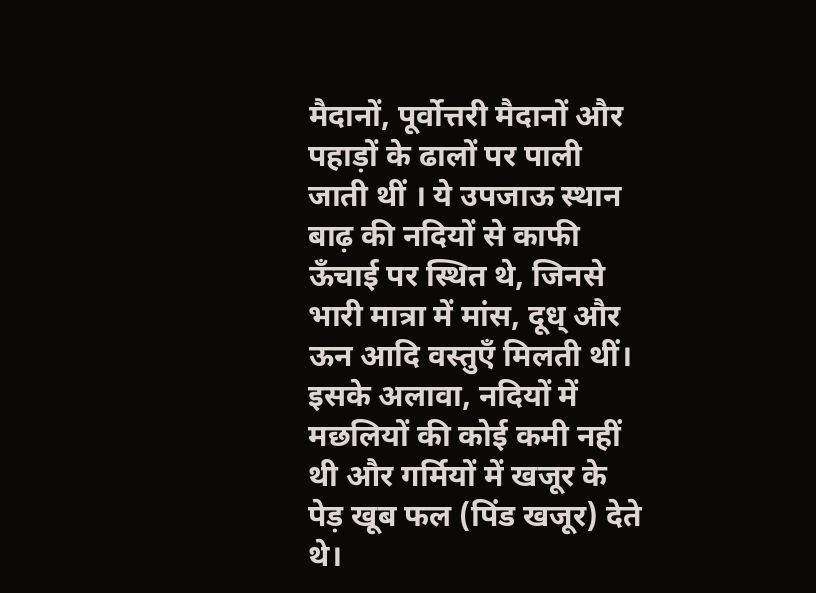मैदानों, पूर्वोत्तरी मैदानों और पहाड़ों के ढालों पर पाली जाती थीं । ये उपजाऊ स्थान बाढ़ की नदियों से काफी ऊँचाई पर स्थित थे, जिनसे भारी मात्रा में मांस, दूध् और ऊन आदि वस्तुएँ मिलती थीं। इसके अलावा, नदियों में मछलियों की कोई कमी नहीं थी और गर्मियों में खजूर के पेड़ खूब फल (पिंड खजूर) देते थे।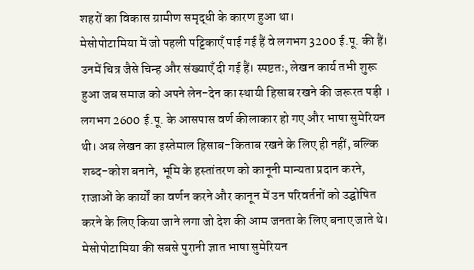शहरों का विकास ग्रामीण समृद्धी के कारण हुआ था।
मेसोपोटामिया में जो पहली पट्टिकाएँ पाई गई हैं वे लगभग 3200 ई.पू. की हैं। उनमें चित्र जैसे चिन्ह और संख्याएँ दी गई हैं। स्पष्टतः, लेखन कार्य तभी शुरू हुआ जब समाज को अपने लेन-देन का स्थायी हिसाब रखने की जरूरत पड़ी । लगभग 2600 ई.पू. के आसपास वर्ण कीलाकार हो गए और भाषा सुमेरियन थी। अब लेखन का इस्तेमाल हिसाब-किताब रखने के लिए ही नहीं, बल्कि शब्द-कोश बनाने, भूमि के हस्तांतरण को कानूनी मान्यता प्रदान करने, राजाओं के कार्यों का वर्णन करने और कानून में उन परिवर्तनों को उद्घोषित करने के लिए किया जाने लगा जो देश की आम जनता के लिए बनाए जाते थे। मेसोपोटामिया की सबसे पुरानी ज्ञात भाषा सुमेरियन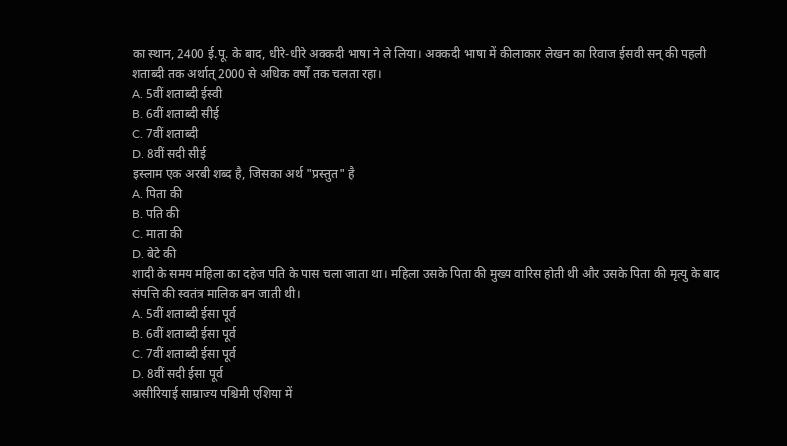का स्थान, 2400 ई.पू. के बाद, धीरे-धीरे अक्कदी भाषा ने ले लिया। अक्कदी भाषा में कीलाकार लेखन का रिवाज ईसवी सन् की पहली शताब्दी तक अर्थात् 2000 से अधिक वर्षों तक चलता रहा।
A. 5वीं शताब्दी ईस्वी
B. 6वीं शताब्दी सीई
C. 7वीं शताब्दी
D. 8वीं सदी सीई
इस्लाम एक अरबी शब्द है, जिसका अर्थ "प्रस्तुत" है
A. पिता की
B. पति की
C. माता की
D. बेटे की
शादी के समय महिला का दहेज पति के पास चला जाता था। महिला उसके पिता की मुख्य वारिस होती थी और उसके पिता की मृत्यु के बाद संपत्ति की स्वतंत्र मालिक बन जाती थी।
A. 5वीं शताब्दी ईसा पूर्व
B. 6वीं शताब्दी ईसा पूर्व
C. 7वीं शताब्दी ईसा पूर्व
D. 8वीं सदी ईसा पूर्व
असीरियाई साम्राज्य पश्चिमी एशिया में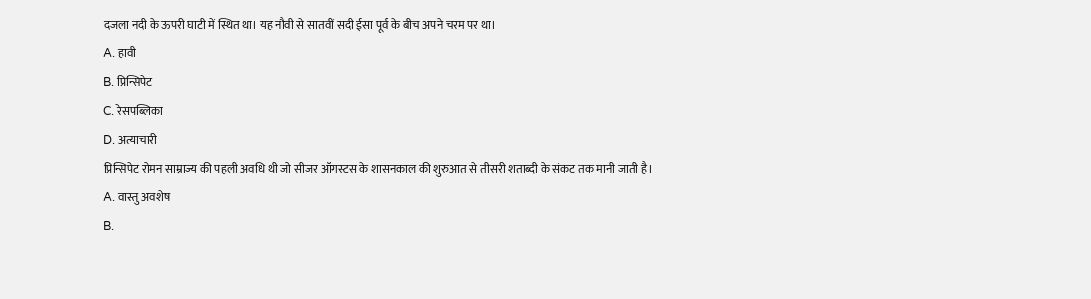दजला नदी के ऊपरी घाटी में स्थित था। यह नौवी से सातवीं सदी ईसा पूर्व के बीच अपने चरम पर था।
A. हावी
B. प्रिन्सिपेट
C. रेसपब्लिका
D. अत्याचारी
प्रिन्सिपेट रोमन साम्राज्य की पहली अवधि थी जो सीजर ऑगस्टस के शासनकाल की शुरुआत से तीसरी शताब्दी के संकट तक मानी जाती है।
A. वास्तु अवशेष
B.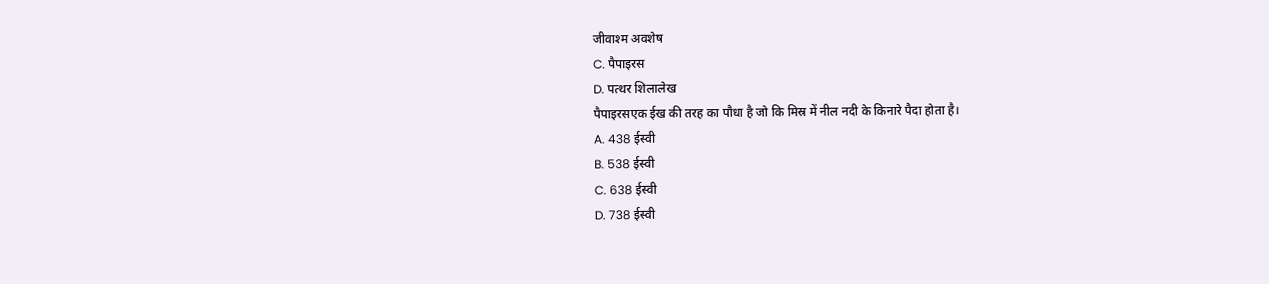जीवाश्म अवशेष
C. पैपाइरस
D. पत्थर शिलालेख
पैपाइरसएक ईख की तरह का पौधा है जो कि मिस्र में नील नदी के किनारे पैदा होता है।
A. 438 ईस्वी
B. 538 ईस्वी
C. 638 ईस्वी
D. 738 ईस्वी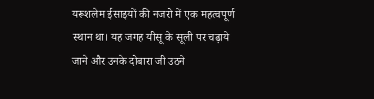यरूशलेम ईसाइयों की नजरो में एक महत्वपूर्ण स्थान था। यह जगह यीसू के सूली पर चढ़ाये जाने और उनके दोबारा जी उठने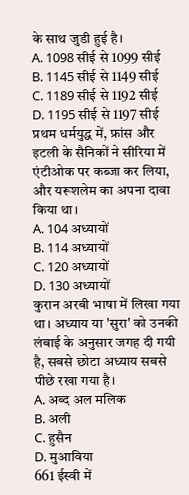के साथ जुडी हुई है।
A. 1098 सीई से 1099 सीई
B. 1145 सीई से 1149 सीई
C. 1189 सीई से 1192 सीई
D. 1195 सीई से 1197 सीई
प्रथम धर्मयुद्ध में, फ्रांस और इटली के सैनिकों ने सीरिया में एंटीओक पर कब्जा कर लिया, और यरूशलेम का अपना दावा किया था।
A. 104 अध्यायों
B. 114 अध्यायों
C. 120 अध्यायों
D. 130 अध्यायों
कुरान अरबी भाषा में लिखा गया था। अध्याय या 'सुरा' को उनकी लंबाई के अनुसार जगह दी गयी है, सबसे छोटा अध्याय सबसे पीछे रखा गया है।
A. अब्द अल मलिक
B. अली
C. हुसैन
D. मुआविया
661 ईस्वी में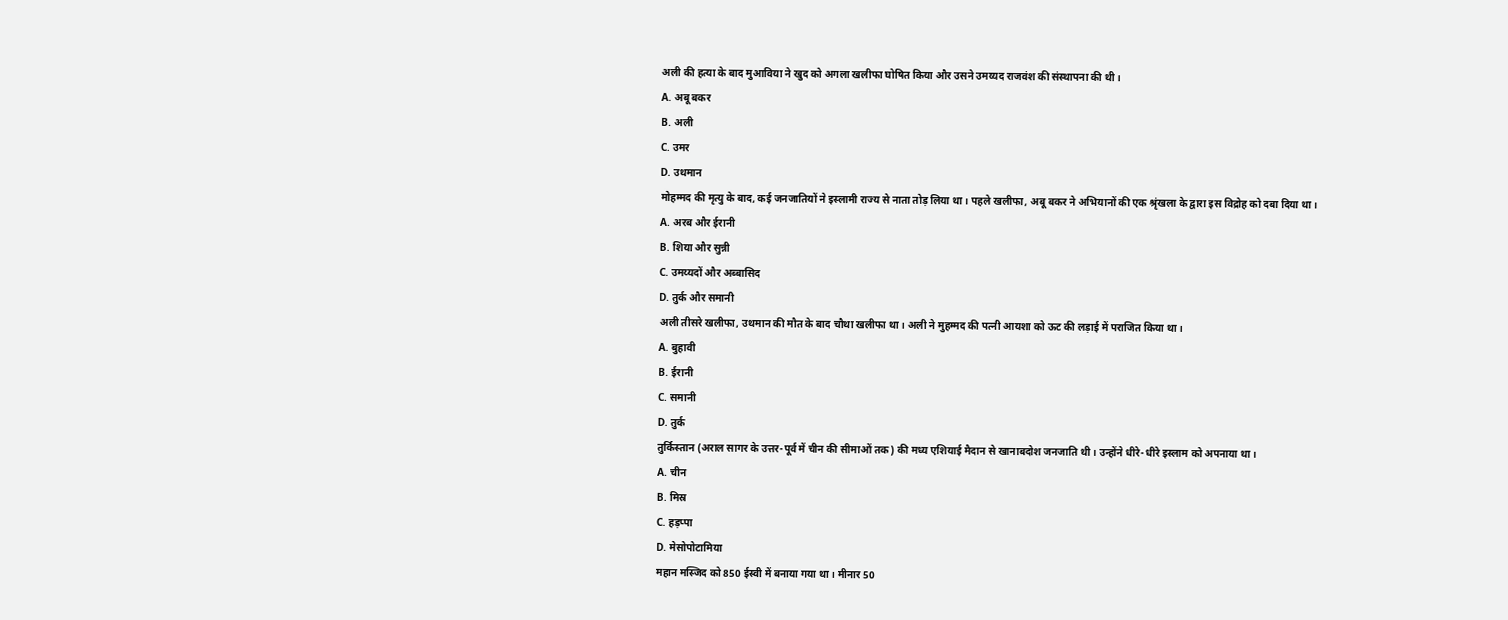अली की हत्या के बाद मुआविया ने खुद को अगला खलीफा घोषित किया और उसने उमय्यद राजवंश की संस्थापना की थी।
A. अबू बकर
B. अली
C. उमर
D. उथमान
मोहम्मद की मृत्यु के बाद, कई जनजातियों ने इस्लामी राज्य से नाता तोड़ लिया था। पहले खलीफा, अबू बकर ने अभियानों की एक श्रृंखला के द्वारा इस विद्रोह को दबा दिया था।
A. अरब और ईरानी
B. शिया और सुन्नी
C. उमय्यदों और अब्बासिद
D. तुर्क और समानी
अली तीसरे खलीफा, उथमान की मौत के बाद चौथा खलीफा था। अली ने मुहम्मद की पत्नी आयशा को ऊट की लड़ाई में पराजित किया था।
A. बुहावी
B. ईरानी
C. समानी
D. तुर्क
तुर्किस्तान (अराल सागर के उत्तर-पूर्व में चीन की सीमाओं तक) की मध्य एशियाई मैदान से खानाबदोश जनजाति थी। उन्होंने धीरे-धीरे इस्लाम को अपनाया था।
A. चीन
B. मिस्र
C. हड़प्पा
D. मेसोपोटामिया
महान मस्जिद को 850 ईस्वी में बनाया गया था। मीनार 50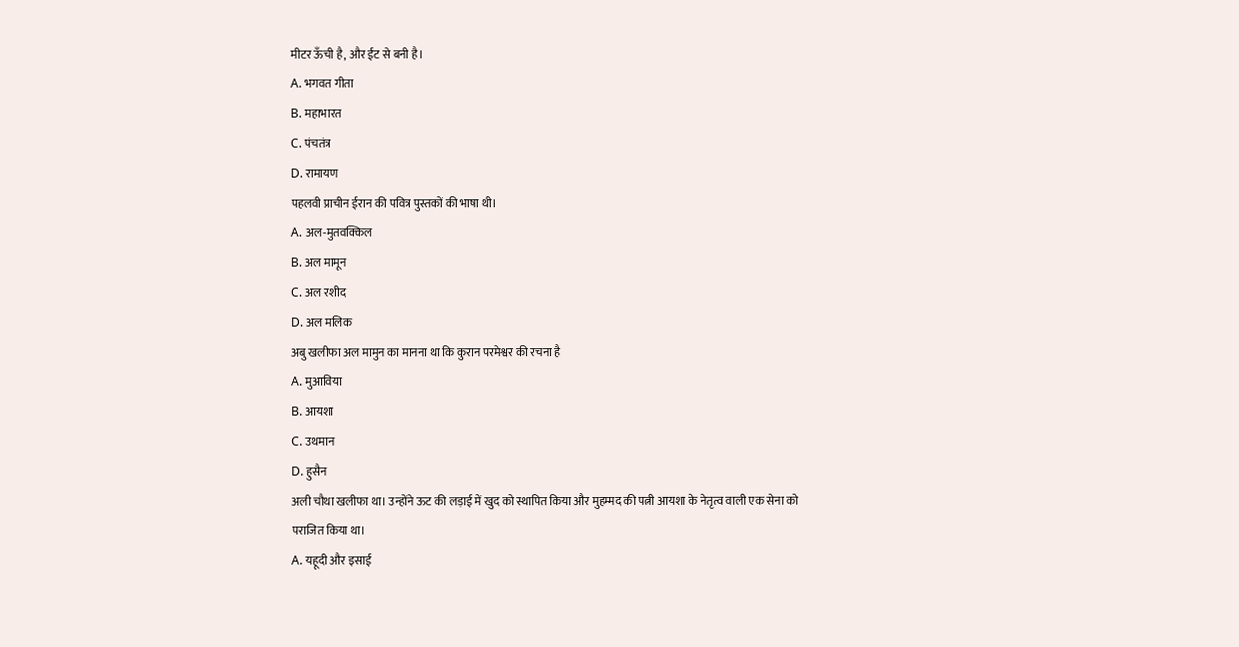मीटर ऊँची है, और ईंट से बनी है।
A. भगवत गीता
B. महाभारत
C. पंचतंत्र
D. रामायण
पहलवी प्राचीन ईरान की पवित्र पुस्तकों की भाषा थी।
A. अल-मुतवक्किल
B. अल मामून
C. अल रशीद
D. अल मलिक
अबु खलीफा अल मामुन का मानना था कि कुरान परमेश्वर की रचना है
A. मुआविया
B. आयशा
C. उथमान
D. हुसैन
अली चौथा खलीफा था। उन्होंने ऊट की लड़ाई में खुद को स्थापित किया और मुहम्मद की पत्नी आयशा के नेतृत्व वाली एक सेना को पराजित किया था।
A. यहूदी और इसाई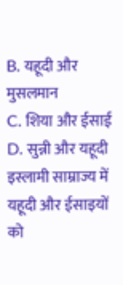B. यहूदी और मुसलमान
C. शिया और ईसाई
D. सुन्नी और यहूदी
इस्लामी साम्राज्य में यहूदी और ईसाइयों को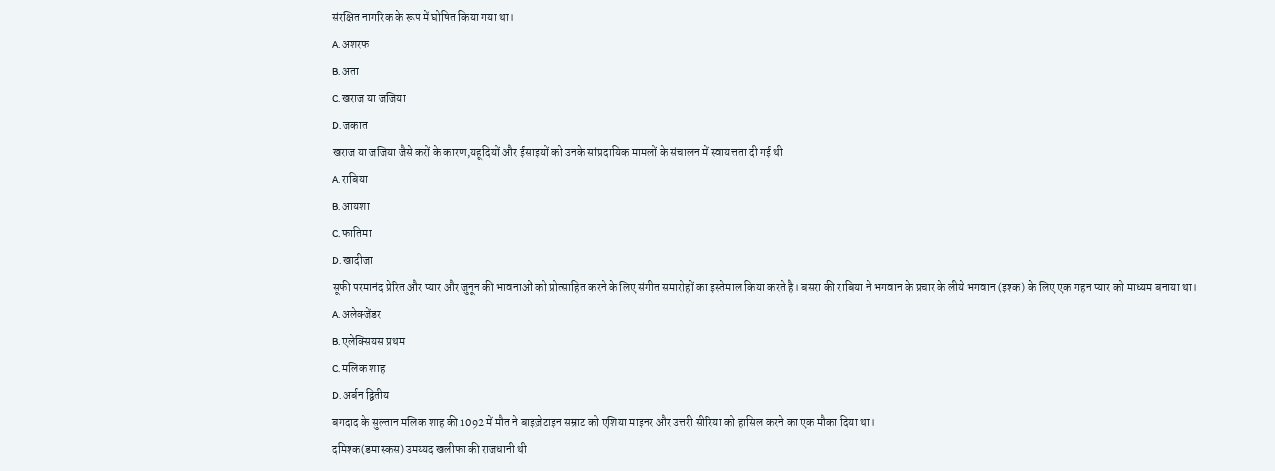संरक्षित नागरिक के रूप में घोषित किया गया था।
A. अशरफ
B. अता
C. खराज या जजिया
D. जकात
खराज या जजिया जैसे करों के कारण,यहूदियों और ईसाइयों को उनके सांप्रदायिक मामलों के संचालन में स्वायत्तता दी गई थी
A. राबिया
B. आयशा
C. फातिमा
D. खादीजा
सूफी परमानंद प्रेरित और प्यार और जुनून की भावनाओं को प्रोत्साहित करने के लिए संगीत समारोहों का इस्तेमाल किया करते है। बसरा की राबिया ने भगवान के प्रचार के लीये भगवान (इश्क) के लिए एक गहन प्यार को माध्यम बनाया था।
A. अलेक्जेंडर
B. एलेक्सियस प्रथम
C. मलिक शाह
D. अर्बन द्वितीय
बगदाद के सुल्तान मलिक शाह की 1092 में मौत ने बाइज़ेटाइन सम्राट को एशिया माइनर और उत्तरी सीरिया को हासिल करने का एक मौका दिया था।
दमिश्क(डमास्कस) उमय्यद खलीफा की राजधानी थी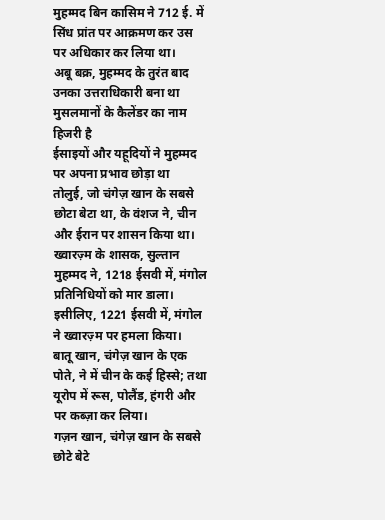मुहम्मद बिन कासिम ने 712 ई. में सिंध प्रांत पर आक्रमण कर उस पर अधिकार कर लिया था।
अबू बक्र, मुहम्मद के तुरंत बाद उनका उत्तराधिकारी बना था
मुसलमानों के कैलेंडर का नाम हिजरी है
ईसाइयों और यहूदियों ने मुहम्मद पर अपना प्रभाव छोड़ा था
तोलुई, जो चंगेज़ खान के सबसे छोटा बेटा था, के वंशज ने, चीन और ईरान पर शासन किया था।
ख्वारज़्म के शासक, सुल्तान मुहम्मद ने, 1218 ईसवी में, मंगोल प्रतिनिधियों को मार डाला। इसीलिए, 1221 ईसवी में, मंगोल ने ख्वारज़्म पर हमला किया।
बातू खान, चंगेज़ खान के एक पोते, ने में चीन के कई हिस्से; तथा यूरोप में रूस, पोलैंड, हंगरी और पर कब्ज़ा कर लिया।
गज़न खान, चंगेज़ खान के सबसे छोटे बेटे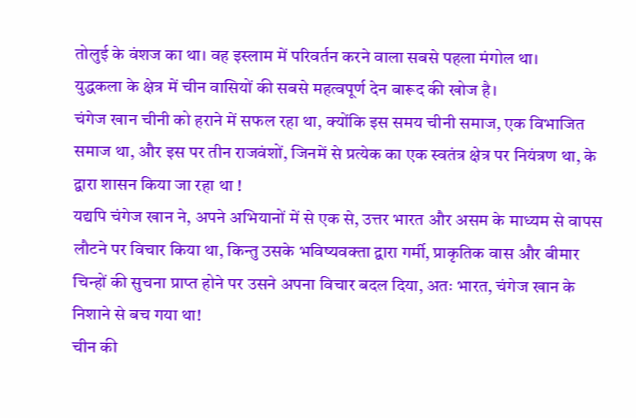तोलुई के वंशज का था। वह इस्लाम में परिवर्तन करने वाला सबसे पहला मंगोल था।
युद्धकला के क्षेत्र में चीन वासियों की सबसे महत्वपूर्ण देन बारूद की खोज है।
चंगेज खान चीनी को हराने में सफल रहा था, क्योंकि इस समय चीनी समाज, एक विभाजित समाज था, और इस पर तीन राजवंशों, जिनमें से प्रत्येक का एक स्वतंत्र क्षेत्र पर नियंत्रण था, के द्वारा शासन किया जा रहा था !
यद्यपि चंगेज खान ने, अपने अभियानों में से एक से, उत्तर भारत और असम के माध्यम से वापस लौटने पर विचार किया था, किन्तु उसके भविष्यवक्ता द्वारा गर्मी, प्राकृतिक वास और बीमार चिन्हों की सुचना प्राप्त होने पर उसने अपना विचार बदल दिया, अतः भारत, चंगेज खान के निशाने से बच गया था!
चीन की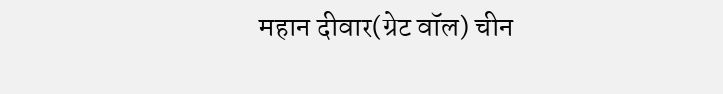महान दीवार(ग्रेट वॉल) चीन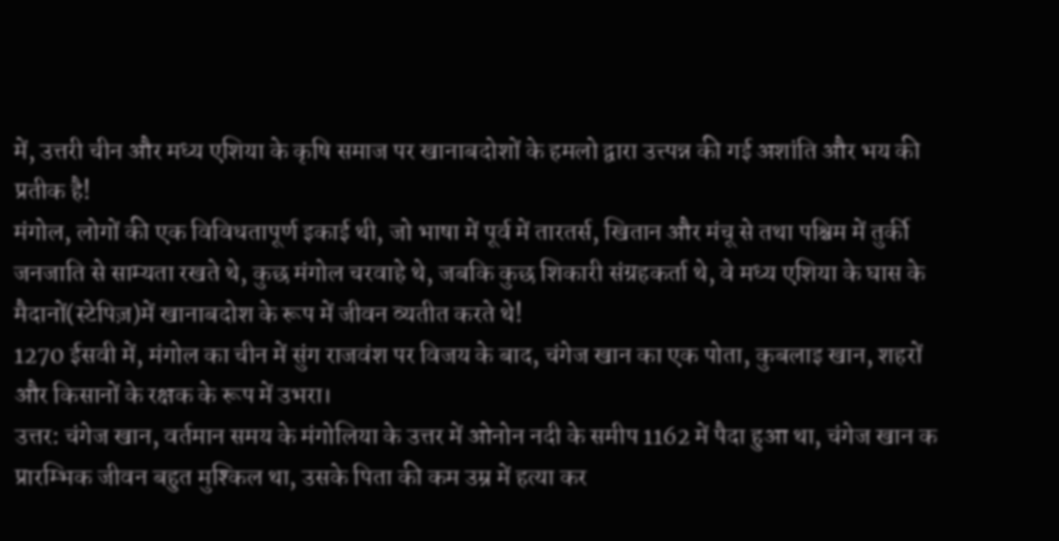में, उत्तरी चीन और मध्य एशिया के कृषि समाज पर खानाबदोशों के हमलो द्वारा उत्त्पन्न की गई अशांति और भय की प्रतीक है!
मंगोल, लोगों की एक विविधतापूर्ण इकाई थी, जो भाषा में पूर्व में तारतर्स, खितान और मंचू से तथा पश्चिम में तुर्की जनजाति से साम्यता रखते थे, कुछ मंगोल चरवाहे थे, जबकि कुछ शिकारी संग्रहकर्ता थे, वे मध्य एशिया के घास के मैदानों(स्टेपिज़)में खानाबदोश के रूप में जीवन व्यतीत करते थे!
1270 ईसवी में, मंगोल का चीन में सुंग राजवंश पर विजय के बाद, चंगेज खान का एक पोता, कुबलाइ खान, शहरों और किसानों के रक्षक के रूप में उभरा।
उत्तर: चंगेज खान, वर्तमान समय के मंगोलिया के उत्तर में ओनोन नदी के समीप 1162 में पैदा हुआ था, चंगेज खान क प्रारम्भिक जीवन बहुत मुश्किल था, उसके पिता की कम उम्र में हत्या कर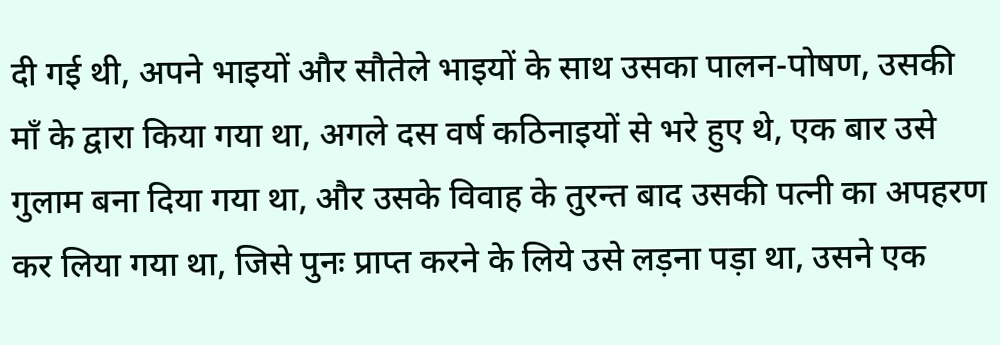दी गई थी, अपने भाइयों और सौतेले भाइयों के साथ उसका पालन-पोषण, उसकी माँ के द्वारा किया गया था, अगले दस वर्ष कठिनाइयों से भरे हुए थे, एक बार उसे गुलाम बना दिया गया था, और उसके विवाह के तुरन्त बाद उसकी पत्नी का अपहरण कर लिया गया था, जिसे पुनः प्राप्त करने के लिये उसे लड़ना पड़ा था, उसने एक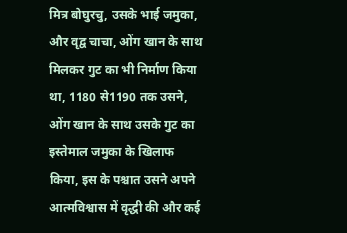मित्र बोघुरचु, उसके भाई जमुका, और वृद्व चाचा, ओंग खान के साथ मिलकर गुट का भी निर्माण किया था, 1180 से1190 तक उसने, ओंग खान के साथ उसके गुट का इस्तेमाल जमुका के खिलाफ किया, इस के पश्चात उसने अपने आत्मविश्वास में वृद्धी की और कई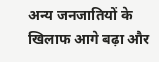अन्य जनजातियों के खिलाफ आगे बढ़ा और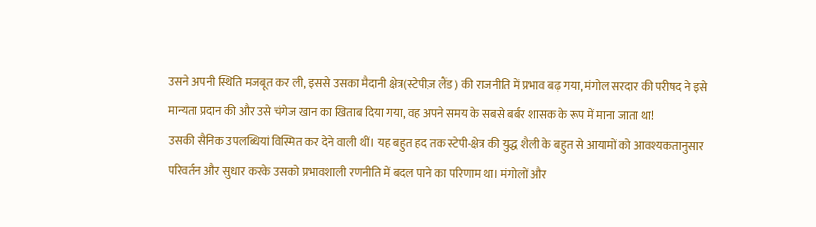उसने अपनी स्थिति मजबूत कर ली, इससे उसका मैदानी क्षेत्र(स्टेपीज़ लैंड) की राजनीति में प्रभाव बढ़ गया, मंगोल सरदार की परीषद ने इसे मान्यता प्रदान की और उसे चंगेज खान का खिताब दिया गया, वह अपने समय के सबसे बर्बर शासक के रूप में माना जाता था!
उसकी सैनिक उपलब्धियां विस्मित कर देने वाली थीं। यह बहुत हद तक स्टेपी-क्षेत्र की युद्ध शैली के बहुत से आयामों को आवश्यकतानुसार परिवर्तन और सुधार करके उसको प्रभावशाली रणनीति में बदल पाने का परिणाम था। मंगोलों और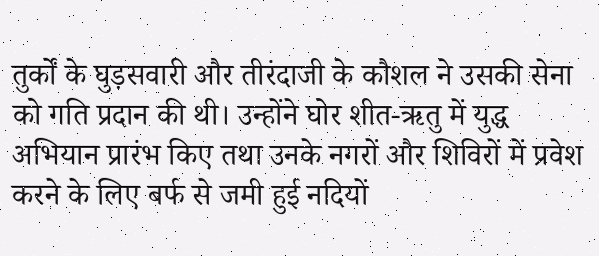तुर्कों के घुड़सवारी और तीरंदाजी के कौशल ने उसकी सेना को गति प्रदान की थी। उन्होंने घोर शीत-ऋतु में युद्ध अभियान प्रारंभ किए तथा उनके नगरों और शिविरों में प्रवेश करने के लिए बर्फ से जमी हुई नदियों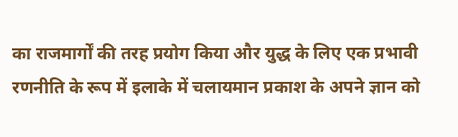का राजमार्गों की तरह प्रयोग किया और युद्ध के लिए एक प्रभावी रणनीति के रूप में इलाके में चलायमान प्रकाश के अपने ज्ञान को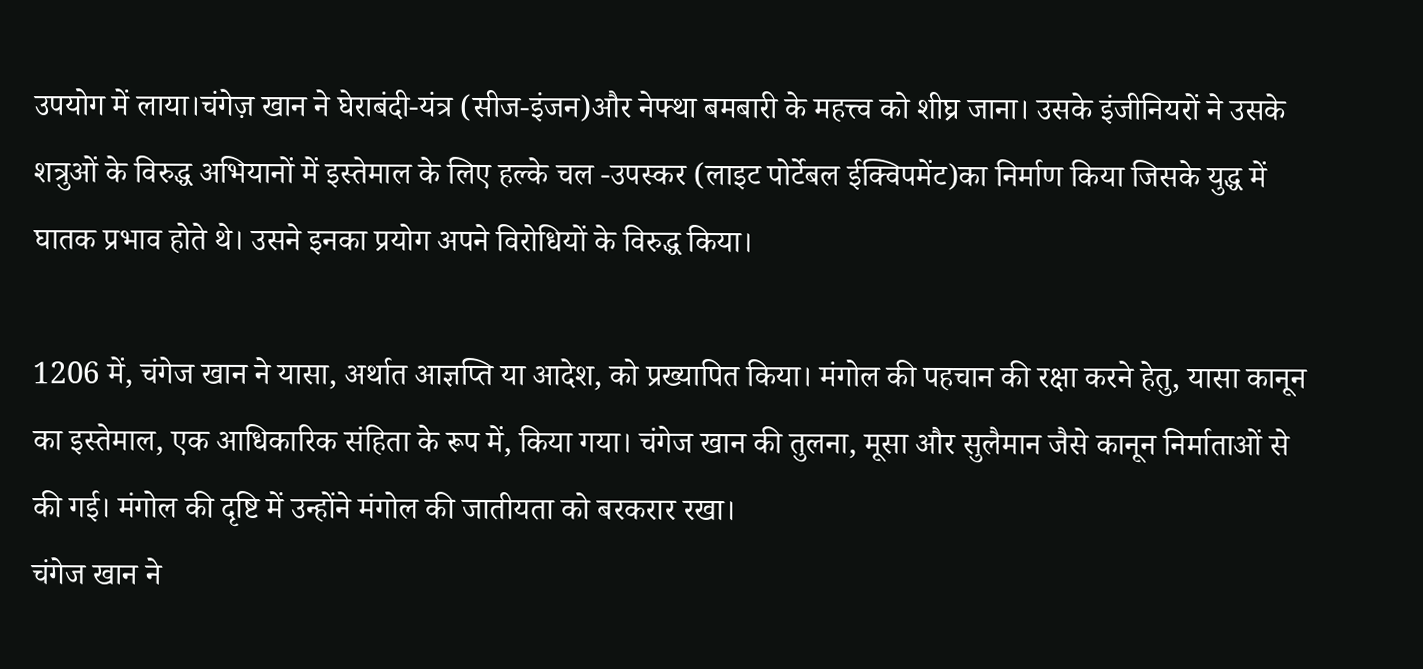उपयोग में लाया।चंगेज़ खान ने घेराबंदी-यंत्र (सीज-इंजन)और नेफ्था बमबारी के महत्त्व को शीघ्र जाना। उसके इंजीनियरों ने उसके शत्रुओं के विरुद्ध अभियानों में इस्तेमाल के लिए हल्के चल -उपस्कर (लाइट पोर्टेबल ईक्विपमेंट)का निर्माण किया जिसके युद्ध में घातक प्रभाव होते थे। उसने इनका प्रयोग अपने विरोधियों के विरुद्ध किया।

1206 में, चंगेज खान ने यासा, अर्थात आज्ञप्ति या आदेश, को प्रख्यापित किया। मंगोल की पहचान की रक्षा करने हेतु, यासा कानून का इस्तेमाल, एक आधिकारिक संहिता के रूप में, किया गया। चंगेज खान की तुलना, मूसा और सुलैमान जैसे कानून निर्माताओं से की गई। मंगोल की दृष्टि में उन्होंने मंगोल की जातीयता को बरकरार रखा।
चंगेज खान ने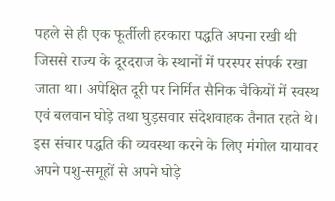पहले से ही एक फूर्तीली हरकारा पद्धति अपना रखी थी जिससे राज्य के दूरदराज के स्थानों में परस्पर संपर्क रखा जाता था। अपेक्षित दूरी पर निर्मित सैनिक चैकियों में स्वस्थ एवं बलवान घोड़े तथा घुड़सवार संदेशवाहक तैनात रहते थे। इस संचार पद्धति की व्यवस्था करने के लिए मंगोल यायावर अपने पशु-समूहों से अपने घोड़े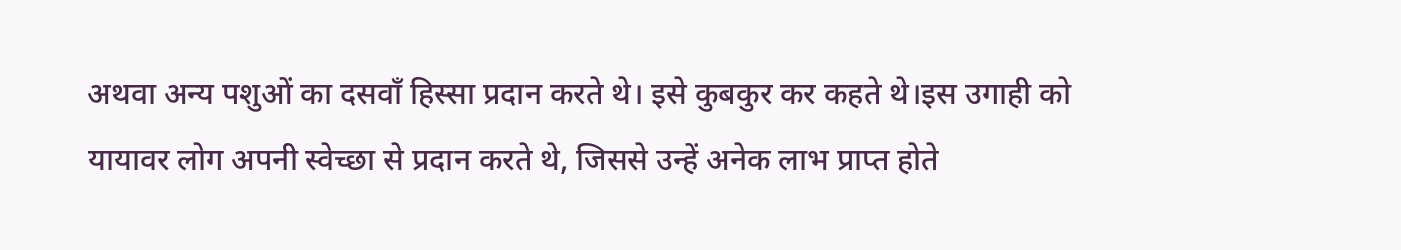अथवा अन्य पशुओं का दसवाँ हिस्सा प्रदान करते थे। इसे कुबकुर कर कहते थे।इस उगाही को यायावर लोग अपनी स्वेच्छा से प्रदान करते थे, जिससे उन्हें अनेक लाभ प्राप्त होते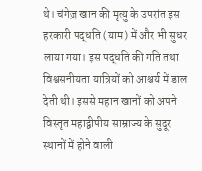थे। चंगेज़ खान की मृत्यु के उपरांत इस हरकारी पद्धति (याम) में और भी सुधर लाया गया। इस पद्धति की गति तथा विश्वसनीयता यात्रियों को आश्चर्य में डाल देती थी। इससे महान खानों को अपने विस्तृत महाद्वीपीय साम्राज्य के सुदूर स्थानों में होने वाली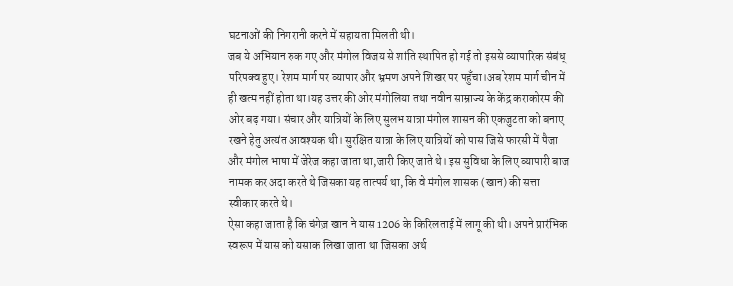घटनाओं की निगरानी करने में सहायता मिलती थी।
जब ये अभियान रुक गए और मंगोल विजय से शांति स्थापित हो गई तो इससे व्यापारिक संबंध् परिपक्व हुए। रेशम मार्ग पर व्यापार और भ्रमण अपने शिखर पर पहुँचा।अब रेशम मार्ग चीन में ही खत्म नहीं होता था।यह उत्तर की ओर मंगोलिया तथा नवीन साम्राज्य के केंद्र कराकोरम की ओर बढ़ गया। संचार और यात्रियों के लिए सुलभ यात्रा मंगोल शासन की एकजुटता को बनाए रखने हेतु अत्यंत आवश्यक थी। सुरक्षित यात्रा के लिए यात्रियों को पास जिसे फारसी में पैजा और मंगोल भाषा में जेरेज कहा जाता था,जारी किए जाते थे। इस सुविधा के लिए व्यापारी बाज नामक कर अदा करते थे जिसका यह तात्पर्य था, कि वे मंगोल शासक (खान) की सत्ता स्वीकार करते थे।
ऐसा कहा जाता है कि चंगेज़ खान ने यास 1206 के किरिलताई में लागू की थी। अपने प्रारंभिक स्वरूप में यास को यसाक लिखा जाता था जिसका अर्थ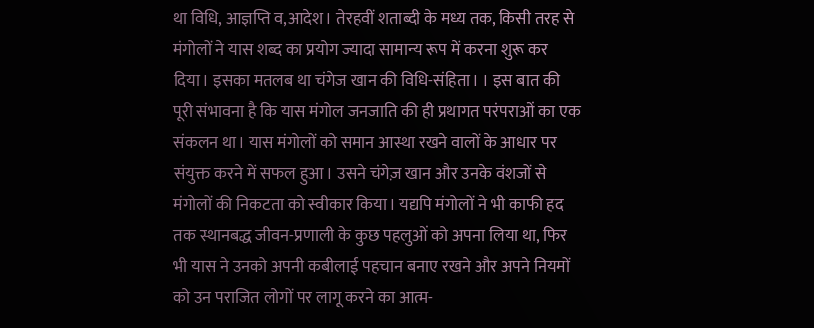था विधि, आज्ञप्ति व,आदेश। तेरहवीं शताब्दी के मध्य तक, किसी तरह से मंगोलों ने यास शब्द का प्रयोग ज्यादा सामान्य रूप में करना शुरू कर दिया। इसका मतलब था चंगेज खान की विधि-संहिता। । इस बात की पूरी संभावना है कि यास मंगोल जनजाति की ही प्रथागत परंपराओं का एक संकलन था। यास मंगोलों को समान आस्था रखने वालों के आधार पर संयुक्त करने में सफल हुआ। उसने चंगेज़ खान और उनके वंशजों से मंगोलों की निकटता को स्वीकार किया। यद्यपि मंगोलों ने भी काफी हद तक स्थानबद्ध जीवन-प्रणाली के कुछ पहलुओं को अपना लिया था, फिर भी यास ने उनको अपनी कबीलाई पहचान बनाए रखने और अपने नियमों को उन पराजित लोगों पर लागू करने का आत्म-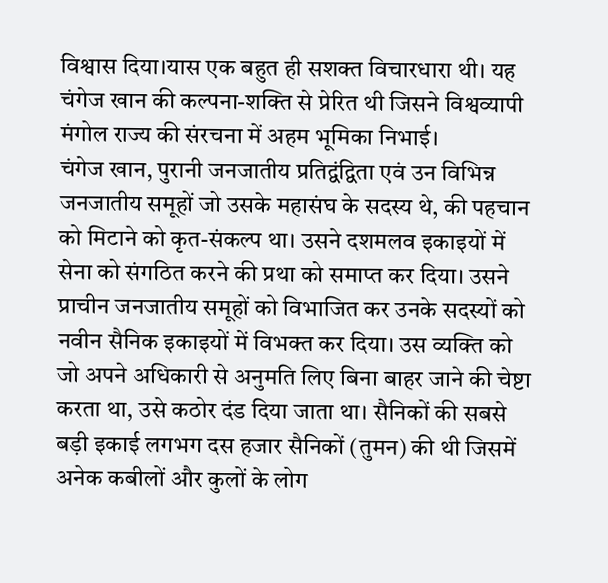विश्वास दिया।यास एक बहुत ही सशक्त विचारधारा थी। यह चंगेज खान की कल्पना-शक्ति से प्रेरित थी जिसने विश्वव्यापी मंगोल राज्य की संरचना में अहम भूमिका निभाई।
चंगेज खान, पुरानी जनजातीय प्रतिद्वंद्विता एवं उन विभिन्न जनजातीय समूहों जो उसके महासंघ के सदस्य थे, की पहचान को मिटाने को कृत-संकल्प था। उसने दशमलव इकाइयों में सेना को संगठित करने की प्रथा को समाप्त कर दिया। उसने प्राचीन जनजातीय समूहों को विभाजित कर उनके सदस्यों को नवीन सैनिक इकाइयों में विभक्त कर दिया। उस व्यक्ति को जो अपने अधिकारी से अनुमति लिए बिना बाहर जाने की चेष्टा करता था, उसे कठोर दंड दिया जाता था। सैनिकों की सबसे बड़ी इकाई लगभग दस हजार सैनिकों (तुमन) की थी जिसमें अनेक कबीलों और कुलों के लोग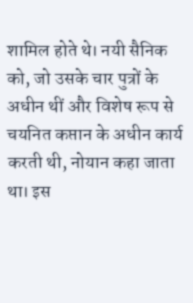शामिल होते थे। नयी सैनिक को, जो उसके चार पुत्रों के अधीन थीं और विशेष रूप से चयनित कप्तान के अधीन कार्य करती थी, नोयान कहा जाता था। इस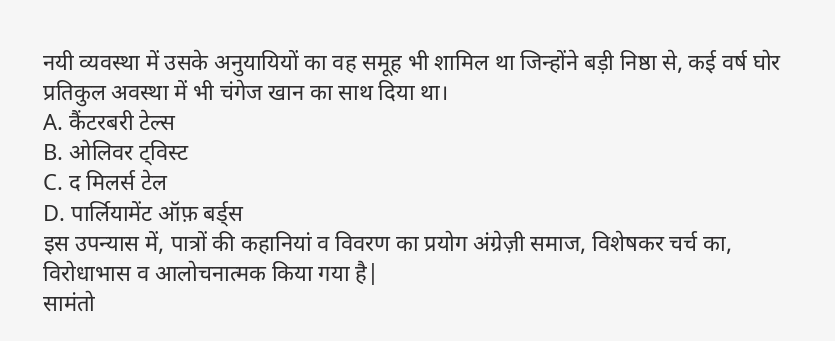नयी व्यवस्था में उसके अनुयायियों का वह समूह भी शामिल था जिन्होंने बड़ी निष्ठा से, कई वर्ष घोर प्रतिकुल अवस्था में भी चंगेज खान का साथ दिया था।
A. कैंटरबरी टेल्स
B. ओलिवर ट्विस्ट
C. द मिलर्स टेल
D. पार्लियामेंट ऑफ़ बर्ड्स
इस उपन्यास में, पात्रों की कहानियां व विवरण का प्रयोग अंग्रेज़ी समाज, विशेषकर चर्च का, विरोधाभास व आलोचनात्मक किया गया है|
सामंतो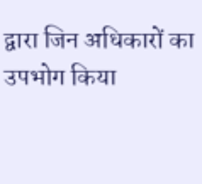द्वारा जिन अधिकारों का उपभोग किया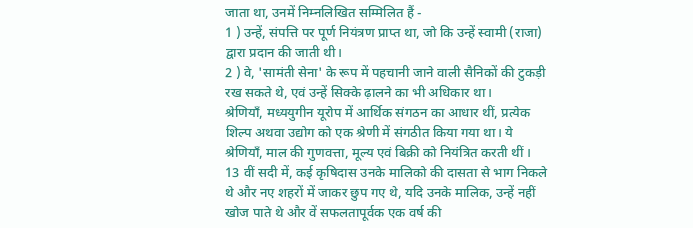जाता था, उनमें निम्नलिखित सम्मिलित हैं -
1 ) उन्हें, संपत्ति पर पूर्ण नियंत्रण प्राप्त था, जो कि उन्हें स्वामी (राजा) द्वारा प्रदान की जाती थी।
2 ) वे, 'सामंती सेना' के रूप में पहचानी जाने वाली सैनिकों की टुकड़ी रख सकते थे, एवं उन्हें सिक्के ढ़ालने का भी अधिकार था।
श्रेणियाँ, मध्ययुगीन यूरोप में आर्थिक संगठन का आधार थीं, प्रत्येक शिल्प अथवा उद्योग को एक श्रेणी में संगठीत किया गया था। ये श्रेणियाँ, माल की गुणवत्ता, मूल्य एवं बिक्री को नियंत्रित करती थीं ।
13 वीं सदी में, कई कृषिदास उनके मालिको की दासता से भाग निकले थे और नए शहरों में जाकर छुप गए थे, यदि उनके मालिक, उन्हें नहीं खोज पाते थे और वें सफलतापूर्वक एक वर्ष की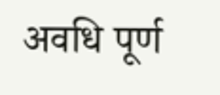अवधि पूर्ण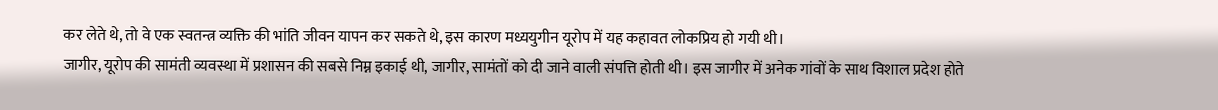कर लेते थे, तो वे एक स्वतन्त्र व्यक्ति की भांति जीवन यापन कर सकते थे, इस कारण मध्ययुगीन यूरोप में यह कहावत लोकप्रिय हो गयी थी।
जागीर, यूरोप की सामंती व्यवस्था में प्रशासन की सबसे निम्न इकाई थी, जागीर, सामंतों को दी जाने वाली संपत्ति होती थी। इस जागीर में अनेक गांवों के साथ विशाल प्रदेश होते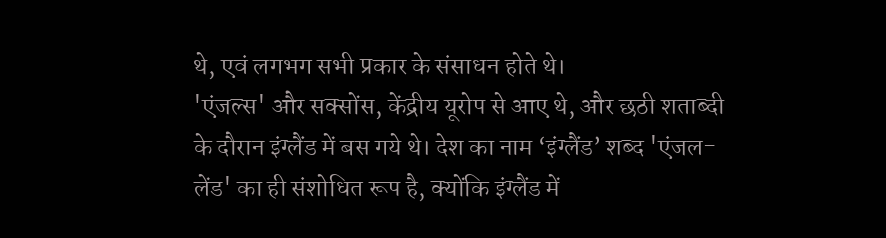थे, एवं लगभग सभी प्रकार के संसाधन होते थे।
'एंजल्स' और सक्सोंस, केंद्रीय यूरोप से आए थे, और छठी शताब्दी के दौरान इंग्लैंड में बस गये थे। देश का नाम ‘इंग्लैंड’ शब्द 'एंजल-लेंड' का ही संशोधित रूप है, क्योंकि इंग्लैंड में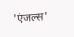'एंजल्स'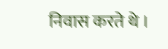निवास करते थे ।